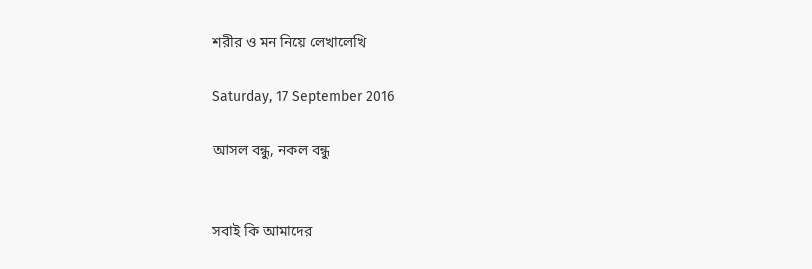শরীর ও মন নিয়ে লেখালেখি

Saturday, 17 September 2016

আসল বন্ধু, নকল বন্ধু


সবাই কি আমাদের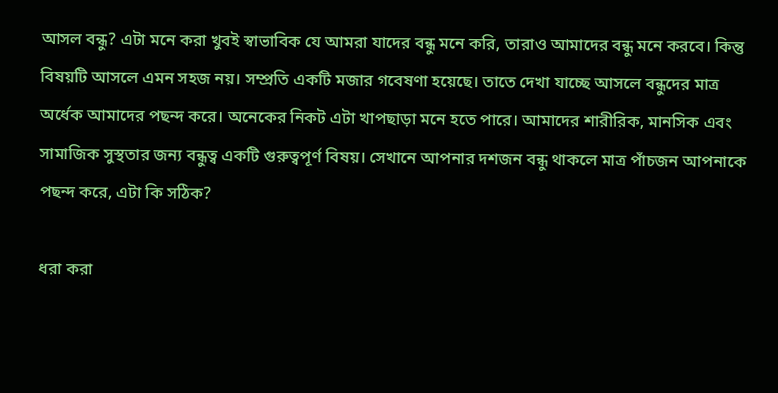আসল বন্ধু? এটা মনে করা খুবই স্বাভাবিক যে আমরা যাদের বন্ধু মনে করি, তারাও আমাদের বন্ধু মনে করবে। কিন্তু বিষয়টি আসলে এমন সহজ নয়। সম্প্রতি একটি মজার গবেষণা হয়েছে। তাতে দেখা যাচ্ছে আসলে বন্ধুদের মাত্র অর্ধেক আমাদের পছন্দ করে। অনেকের নিকট এটা খাপছাড়া মনে হতে পারে। আমাদের শারীরিক, মানসিক এবং সামাজিক সুস্থতার জন্য বন্ধুত্ব একটি গুরুত্বপূর্ণ বিষয়। সেখানে আপনার দশজন বন্ধু থাকলে মাত্র পাঁচজন আপনাকে পছন্দ করে, এটা কি সঠিক?

ধরা করা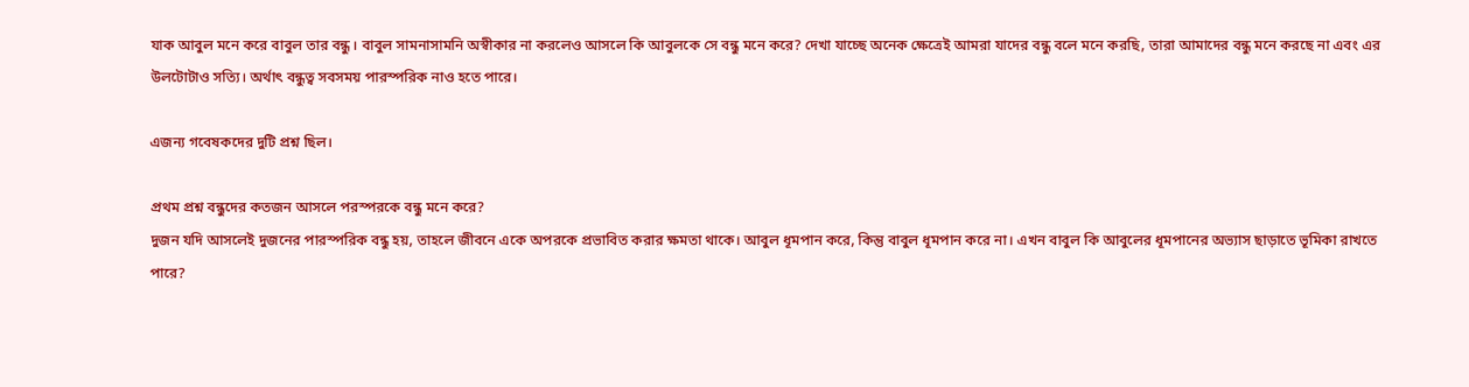যাক আবুল মনে করে বাবুল তার বন্ধু। বাবুল সামনাসামনি অস্বীকার না করলেও আসলে কি আবুলকে সে বন্ধু মনে করে? দেখা যাচ্ছে অনেক ক্ষেত্রেই আমরা যাদের বন্ধু বলে মনে করছি, তারা আমাদের বন্ধু মনে করছে না এবং এর উলটোটাও সত্যি। অর্থাৎ বন্ধুত্ব সবসময় পারস্পরিক নাও হতে পারে।

এজন্য গবেষকদের দুটি প্রশ্ন ছিল।

প্রথম প্রশ্ন বন্ধুদের কতজন আসলে পরস্পরকে বন্ধু মনে করে?
দুজন যদি আসলেই দুজনের পারস্পরিক বন্ধু হয়, তাহলে জীবনে একে অপরকে প্রভাবিত করার ক্ষমতা থাকে। আবুল ধূমপান করে, কিন্তু বাবুল ধূমপান করে না। এখন বাবুল কি আবুলের ধূমপানের অভ্যাস ছাড়াতে ভূমিকা রাখতে পারে?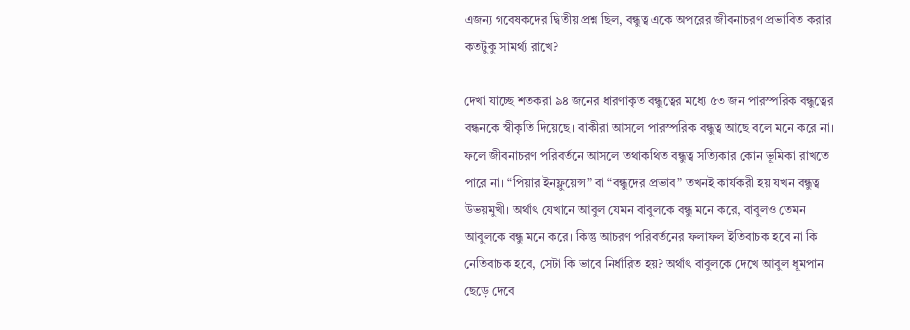এজন্য গবেষকদের দ্বিতীয় প্রশ্ন ছিল, বন্ধুত্ব একে অপরের জীবনাচরণ প্রভাবিত করার কতটুকু সামর্থ্য রাখে?

দেখা যাচ্ছে শতকরা ৯৪ জনের ধারণাকৃত বন্ধুত্বের মধ্যে ৫৩ জন পারস্পরিক বন্ধুত্বের বন্ধনকে স্বীকৃতি দিয়েছে। বাকীরা আসলে পারস্পরিক বন্ধুত্ব আছে বলে মনে করে না। ফলে জীবনাচরণ পরিবর্তনে আসলে তথাকথিত বন্ধুত্ব সত্যিকার কোন ভূমিকা রাখতে পারে না। “পিয়ার ইনফ্লুয়েন্স” বা “বন্ধুদের প্রভাব” তখনই কার্যকরী হয় যখন বন্ধুত্ব উভয়মুখী। অর্থাৎ যেখানে আবুল যেমন বাবুলকে বন্ধু মনে করে, বাবুলও তেমন আবুলকে বন্ধু মনে করে। কিন্তু আচরণ পরিবর্তনের ফলাফল ইতিবাচক হবে না কি নেতিবাচক হবে, সেটা কি ভাবে নির্ধারিত হয়? অর্থাৎ বাবুলকে দেখে আবুল ধূমপান ছেড়ে দেবে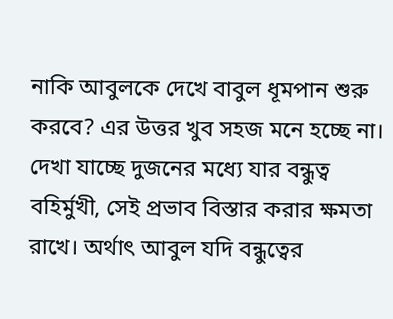নাকি আবুলকে দেখে বাবুল ধূমপান শুরু করবে? এর উত্তর খুব সহজ মনে হচ্ছে না। দেখা যাচ্ছে দুজনের মধ্যে যার বন্ধুত্ব বহির্মুখী, সেই প্রভাব বিস্তার করার ক্ষমতা রাখে। অর্থাৎ আবুল যদি বন্ধুত্বের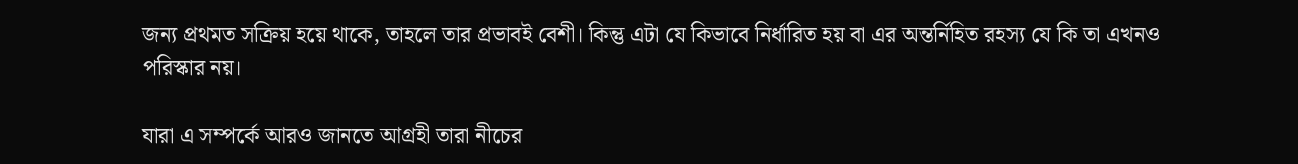জন্য প্রথমত সক্রিয় হয়ে থাকে, তাহলে তার প্রভাবই বেশী। কিন্তু এটা যে কিভাবে নির্ধারিত হয় বা এর অন্তর্নিহিত রহস্য যে কি তা এখনও পরিস্কার নয়।

যারা এ সম্পর্কে আরও জানতে আগ্রহী তারা নীচের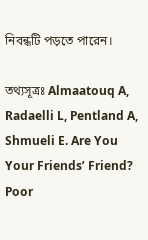নিবন্ধটি পড়তে পারেন।

তথ্যসূত্রঃ Almaatouq A, Radaelli L, Pentland A, Shmueli E. Are You Your Friends’ Friend? Poor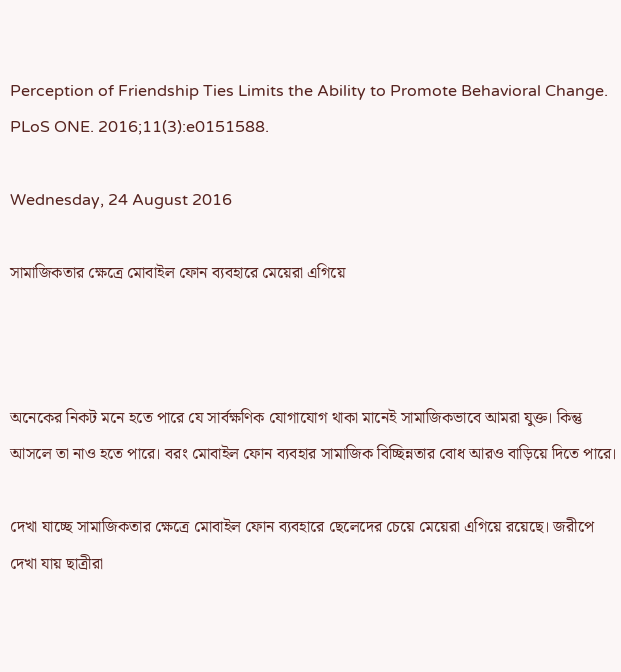Perception of Friendship Ties Limits the Ability to Promote Behavioral Change. PLoS ONE. 2016;11(3):e0151588.

Wednesday, 24 August 2016

সামাজিকতার ক্ষেত্রে মোবাইল ফোন ব্যবহারে মেয়েরা এগিয়ে



অনেকের নিকট মনে হতে পারে যে সার্বক্ষণিক যোগাযোগ থাকা মানেই সামাজিকভাবে আমরা যুক্ত। কিন্তু আসলে তা নাও হতে পারে। বরং মোবাইল ফোন ব্যবহার সামাজিক বিচ্ছিন্নতার বোধ আরও বাড়িয়ে দিতে পারে।

দেখা যাচ্ছে সামাজিকতার ক্ষেত্রে মোবাইল ফোন ব্যবহারে ছেলেদের চেয়ে মেয়েরা এগিয়ে রয়েছে। জরীপে দেখা যায় ছাত্রীরা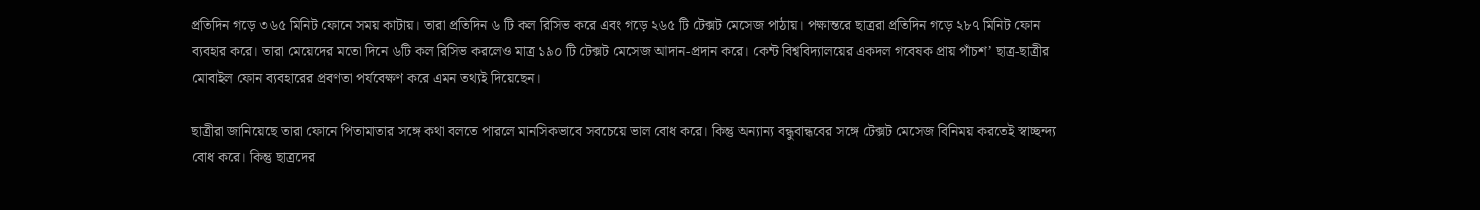প্রতিদিন গড়ে ৩৬৫ মিনিট ফোনে সময় কাটায়। তারা প্রতিদিন ৬ টি কল রিসিভ করে এবং গড়ে ২৬৫ টি টেক্সট মেসেজ পাঠায়। পক্ষান্তরে ছাত্ররা প্রতিদিন গড়ে ২৮৭ মিনিট ফোন ব্যবহার করে। তারা মেয়েদের মতো দিনে ৬টি কল রিসিভ করলেও মাত্র ১৯০ টি টেক্সট মেসেজ আদান-প্রদান করে। কেন্ট বিশ্ববিদ্যালয়ের একদল গবেষক প্রায় পাঁচশ’ ছাত্র-ছাত্রীর মোবাইল ফোন ব্যবহারের প্রবণতা পর্যবেক্ষণ করে এমন তথ্যই দিয়েছেন।

ছাত্রীরা জানিয়েছে তারা ফোনে পিতামাতার সঙ্গে কথা বলতে পারলে মানসিকভাবে সবচেয়ে ভাল বোধ করে। কিন্তু অন্যান্য বন্ধুবান্ধবের সঙ্গে টেক্সট মেসেজ বিনিময় করতেই স্বাচ্ছন্দ্য বোধ করে। কিন্তু ছাত্রদের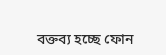বক্তব্য হচ্ছে ফোন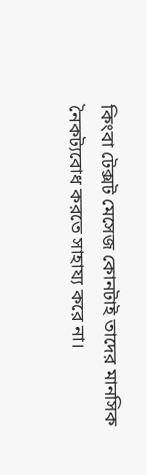কিংবা টেক্সট মেসেজ কোনটাই তাদের মানসিক নৈকট্যবোধ করতে সাহায্য করে না।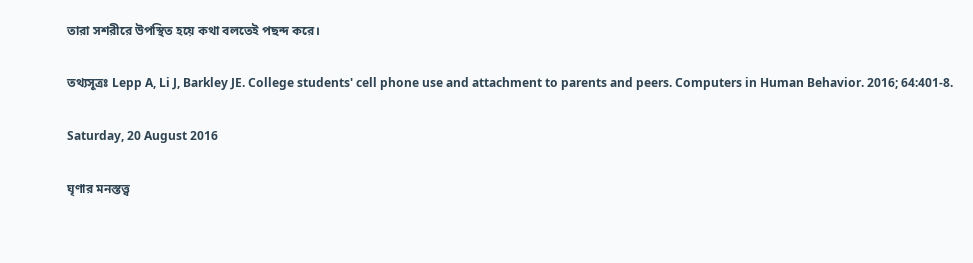তারা সশরীরে উপস্থিত হয়ে কথা বলতেই পছন্দ করে।

তথ্যসূত্রঃ Lepp A, Li J, Barkley JE. College students' cell phone use and attachment to parents and peers. Computers in Human Behavior. 2016; 64:401-8.

Saturday, 20 August 2016

ঘৃণার মনস্তত্ত্ব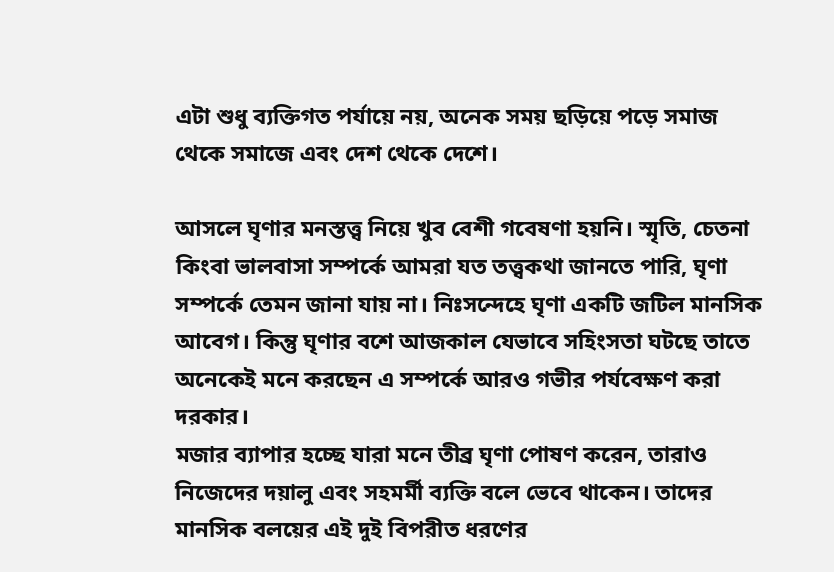এটা শুধু ব্যক্তিগত পর্যায়ে নয়, অনেক সময় ছড়িয়ে পড়ে সমাজ থেকে সমাজে এবং দেশ থেকে দেশে।

আসলে ঘৃণার মনস্তত্ত্ব নিয়ে খুব বেশী গবেষণা হয়নি। স্মৃতি, চেতনা কিংবা ভালবাসা সম্পর্কে আমরা যত তত্ত্বকথা জানতে পারি, ঘৃণা সম্পর্কে তেমন জানা যায় না। নিঃসন্দেহে ঘৃণা একটি জটিল মানসিক আবেগ। কিন্তু ঘৃণার বশে আজকাল যেভাবে সহিংসতা ঘটছে তাতে অনেকেই মনে করছেন এ সম্পর্কে আরও গভীর পর্যবেক্ষণ করা দরকার।
মজার ব্যাপার হচ্ছে যারা মনে তীব্র ঘৃণা পোষণ করেন, তারাও নিজেদের দয়ালু এবং সহমর্মী ব্যক্তি বলে ভেবে থাকেন। তাদের মানসিক বলয়ের এই দুই বিপরীত ধরণের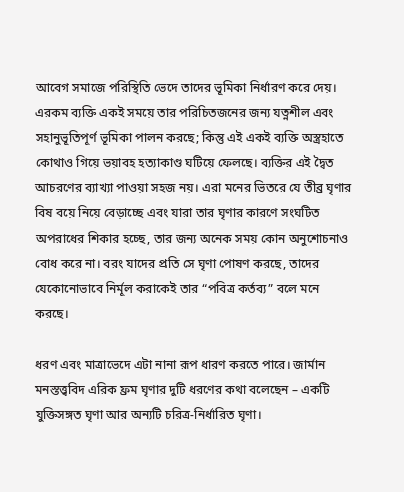আবেগ সমাজে পরিস্থিতি ভেদে তাদের ভূমিকা নির্ধারণ করে দেয়। এরকম ব্যক্তি একই সময়ে তার পরিচিতজনের জন্য যত্নশীল এবং সহানুভূতিপূর্ণ ভূমিকা পালন করছে; কিন্তু এই একই ব্যক্তি অস্ত্রহাতে কোথাও গিয়ে ভয়াবহ হত্যাকাণ্ড ঘটিয়ে ফেলছে। ব্যক্তির এই দ্বৈত আচরণের ব্যাখ্যা পাওয়া সহজ নয়। এরা মনের ভিতরে যে তীব্র ঘৃণার বিষ বয়ে নিয়ে বেড়াচ্ছে এবং যারা তার ঘৃণার কারণে সংঘটিত অপরাধের শিকার হচ্ছে, তার জন্য অনেক সময় কোন অনুশোচনাও বোধ করে না। বরং যাদের প্রতি সে ঘৃণা পোষণ করছে, তাদের যেকোনোভাবে নির্মূল করাকেই তার “পবিত্র কর্তব্য” বলে মনে করছে।

ধরণ এবং মাত্রাভেদে এটা নানা রূপ ধারণ করতে পারে। জার্মান মনস্তত্ত্ববিদ এরিক ফ্রম ঘৃণার দুটি ধরণের কথা বলেছেন – একটি যুক্তিসঙ্গত ঘৃণা আর অন্যটি চরিত্র-নির্ধারিত ঘৃণা।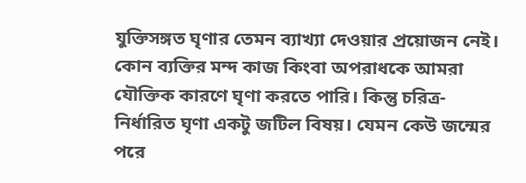যুক্তিসঙ্গত ঘৃণার তেমন ব্যাখ্যা দেওয়ার প্রয়োজন নেই। কোন ব্যক্তির মন্দ কাজ কিংবা অপরাধকে আমরা যৌক্তিক কারণে ঘৃণা করতে পারি। কিন্তু চরিত্র-নির্ধারিত ঘৃণা একটু জটিল বিষয়। যেমন কেউ জন্মের পরে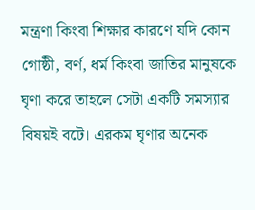মন্ত্রণা কিংবা শিক্ষার কারণে যদি কোন গোষ্ঠী, বর্ণ, ধর্ম কিংবা জাতির মানুষকে ঘৃণা করে তাহলে সেটা একটি সমস্যার বিষয়ই বটে। এরকম ঘৃণার অনেক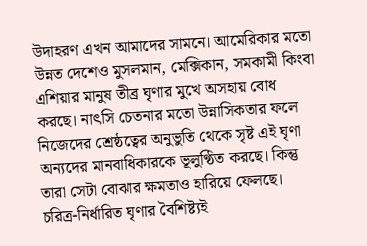উদাহরণ এখন আমাদের সামনে। আমেরিকার মতো উন্নত দেশেও মুসলমান, মেক্সিকান, সমকামী কিংবা এশিয়ার মানুষ তীব্র ঘৃণার মুখে অসহায় বোধ করছে। নাৎসি চেতনার মতো উন্নাসিকতার ফলে নিজেদের শ্রেষ্ঠত্বের অনুভুতি থেকে সৃষ্ট এই ঘৃণা অন্যদের মানবাধিকারকে ভূলুণ্ঠিত করছে। কিন্তু তারা সেটা বোঝার ক্ষমতাও হারিয়ে ফেলছে। চরিত্র-নির্ধারিত ঘৃণার বৈশিষ্ট্যই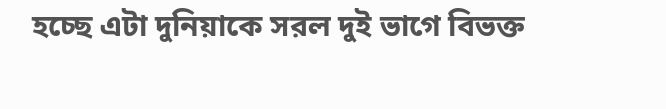হচ্ছে এটা দুনিয়াকে সরল দুই ভাগে বিভক্ত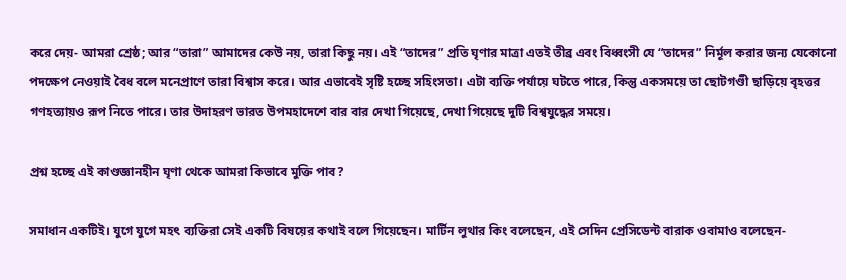করে দেয়- আমরা শ্রেষ্ঠ; আর “তারা” আমাদের কেউ নয়, তারা কিছু নয়। এই “তাদের” প্রতি ঘৃণার মাত্রা এতই তীব্র এবং বিধ্বংসী যে “তাদের” নির্মূল করার জন্য যেকোনো পদক্ষেপ নেওয়াই বৈধ বলে মনেপ্রাণে তারা বিশ্বাস করে। আর এভাবেই সৃষ্টি হচ্ছে সহিংসতা। এটা ব্যক্তি পর্যায়ে ঘটতে পারে, কিন্তু একসময়ে তা ছোটগণ্ডী ছাড়িয়ে বৃহত্তর গণহত্যায়ও রূপ নিতে পারে। তার উদাহরণ ভারত উপমহাদেশে বার বার দেখা গিয়েছে, দেখা গিয়েছে দুটি বিশ্বযুদ্ধের সময়ে।

প্রশ্ন হচ্ছে এই কাণ্ডজ্ঞানহীন ঘৃণা থেকে আমরা কিভাবে মুক্তি পাব?

সমাধান একটিই। যুগে যুগে মহৎ ব্যক্তিরা সেই একটি বিষয়ের কথাই বলে গিয়েছেন। মার্টিন লুথার কিং বলেছেন, এই সেদিন প্রেসিডেন্ট বারাক ওবামাও বলেছেন-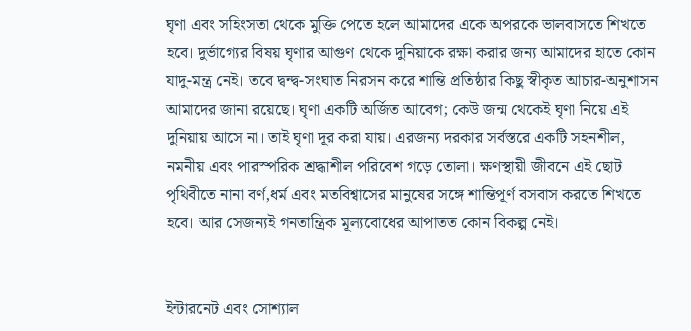ঘৃণা এবং সহিংসতা থেকে মুক্তি পেতে হলে আমাদের একে অপরকে ভালবাসতে শিখতে হবে। দুর্ভাগ্যের বিষয় ঘৃণার আগুণ থেকে দুনিয়াকে রক্ষা করার জন্য আমাদের হাতে কোন যাদু-মন্ত্র নেই। তবে দ্বন্দ্ব-সংঘাত নিরসন করে শান্তি প্রতিষ্ঠার কিছু স্বীকৃত আচার-অনুশাসন আমাদের জানা রয়েছে। ঘৃণা একটি অর্জিত আবেগ; কেউ জন্ম থেকেই ঘৃণা নিয়ে এই দুনিয়ায় আসে না। তাই ঘৃণা দূর করা যায়। এরজন্য দরকার সর্বস্তরে একটি সহনশীল, নমনীয় এবং পারস্পরিক শ্রদ্ধাশীল পরিবেশ গড়ে তোলা। ক্ষণস্থায়ী জীবনে এই ছোট পৃথিবীতে নানা বর্ণ,ধর্ম এবং মতবিশ্বাসের মানুষের সঙ্গে শান্তিপূর্ণ বসবাস করতে শিখতে হবে। আর সেজন্যই গনতান্ত্রিক মূল্যবোধের আপাতত কোন বিকল্প নেই।


ইন্টারনেট এবং সোশ্যাল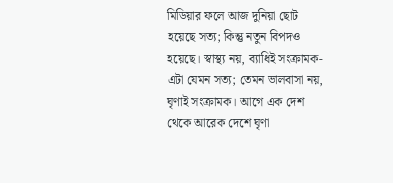মিডিয়ার ফলে আজ দুনিয়া ছোট হয়েছে সত্য; কিন্তু নতুন বিপদও হয়েছে। স্বাস্থ্য নয়, ব্যাধিই সংক্রামক-এটা যেমন সত্য; তেমন ভালবাসা নয়, ঘৃণাই সংক্রামক। আগে এক দেশ থেকে আরেক দেশে ঘৃণা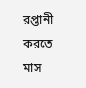রপ্তানী করতে মাস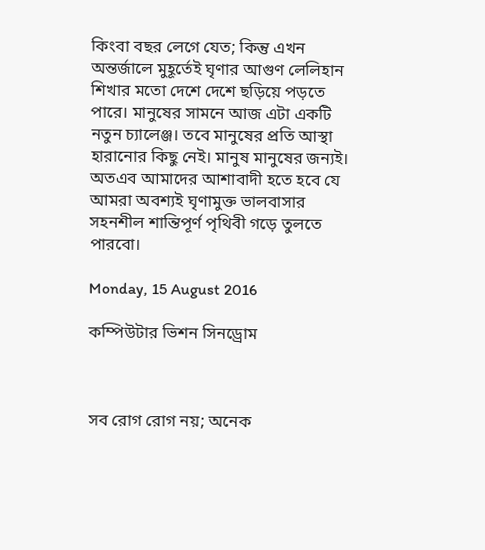কিংবা বছর লেগে যেত; কিন্তু এখন অন্তর্জালে মুহূর্তেই ঘৃণার আগুণ লেলিহান শিখার মতো দেশে দেশে ছড়িয়ে পড়তে পারে। মানুষের সামনে আজ এটা একটি নতুন চ্যালেঞ্জ। তবে মানুষের প্রতি আস্থা হারানোর কিছু নেই। মানুষ মানুষের জন্যই। অতএব আমাদের আশাবাদী হতে হবে যে আমরা অবশ্যই ঘৃণামুক্ত ভালবাসার সহনশীল শান্তিপূর্ণ পৃথিবী গড়ে তুলতে পারবো।

Monday, 15 August 2016

কম্পিউটার ভিশন সিনড্রোম



সব রোগ রোগ নয়; অনেক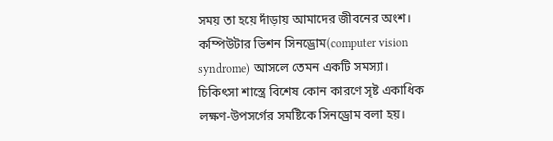সময় তা হয়ে দাঁড়ায় আমাদের জীবনের অংশ। কম্পিউটার ভিশন সিনড্রোম(computer vision syndrome) আসলে তেমন একটি সমস্যা। চিকিৎসা শাস্ত্রে বিশেষ কোন কারণে সৃষ্ট একাধিক লক্ষণ-উপসর্গের সমষ্টিকে সিনড্রোম বলা হয়।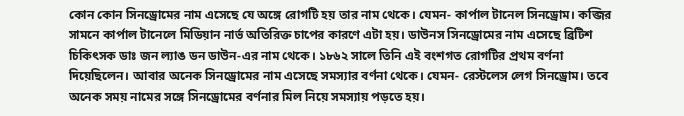কোন কোন সিনড্রোমের নাম এসেছে যে অঙ্গে রোগটি হয় তার নাম থেকে। যেমন- কার্পাল টানেল সিনড্রোম। কব্জির সামনে কার্পাল টানেলে মিডিয়ান নার্ভ অতিরিক্ত চাপের কারণে এটা হয়। ডাউনস সিনড্রোমের নাম এসেছে ব্রিটিশ চিকিৎসক ডাঃ জন ল্যাঙ ডন ডাউন-এর নাম থেকে। ১৮৬২ সালে তিনি এই বংশগত রোগটির প্রথম বর্ণনা দিয়েছিলেন। আবার অনেক সিনড্রোমের নাম এসেছে সমস্যার বর্ণনা থেকে। যেমন- রেস্টলেস লেগ সিনড্রোম। তবে অনেক সময় নামের সঙ্গে সিনড্রোমের বর্ণনার মিল নিয়ে সমস্যায় পড়তে হয়।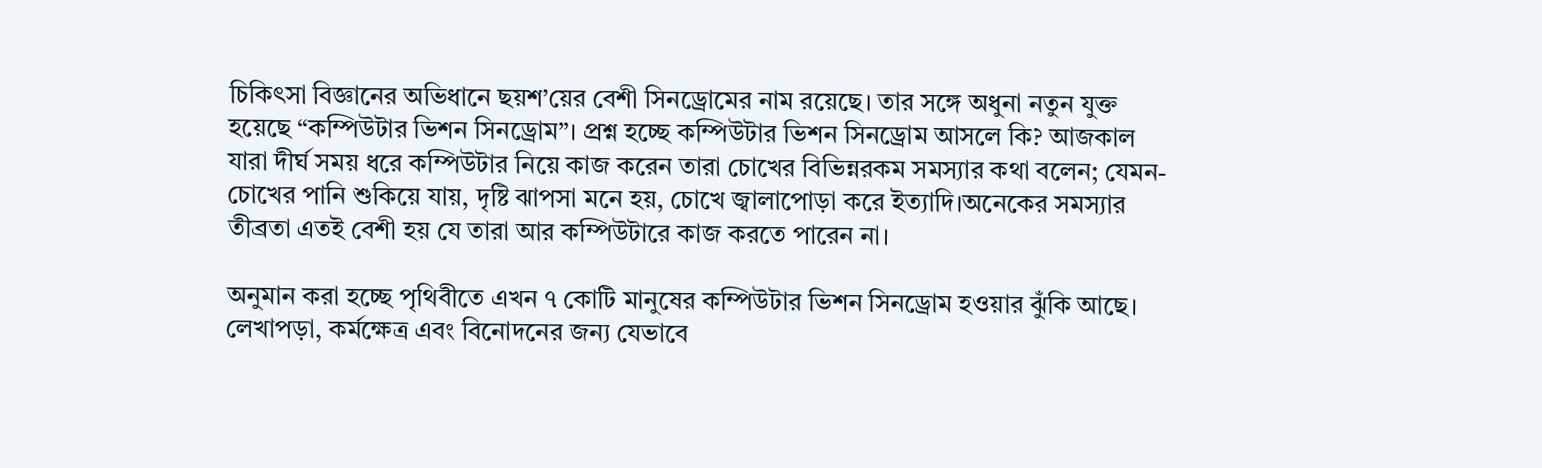চিকিৎসা বিজ্ঞানের অভিধানে ছয়শ’য়ের বেশী সিনড্রোমের নাম রয়েছে। তার সঙ্গে অধুনা নতুন যুক্ত হয়েছে “কম্পিউটার ভিশন সিনড্রোম”। প্রশ্ন হচ্ছে কম্পিউটার ভিশন সিনড্রোম আসলে কি? আজকাল যারা দীর্ঘ সময় ধরে কম্পিউটার নিয়ে কাজ করেন তারা চোখের বিভিন্নরকম সমস্যার কথা বলেন; যেমন- চোখের পানি শুকিয়ে যায়, দৃষ্টি ঝাপসা মনে হয়, চোখে জ্বালাপোড়া করে ইত্যাদি।অনেকের সমস্যার তীব্রতা এতই বেশী হয় যে তারা আর কম্পিউটারে কাজ করতে পারেন না।

অনুমান করা হচ্ছে পৃথিবীতে এখন ৭ কোটি মানুষের কম্পিউটার ভিশন সিনড্রোম হওয়ার ঝুঁকি আছে। লেখাপড়া, কর্মক্ষেত্র এবং বিনোদনের জন্য যেভাবে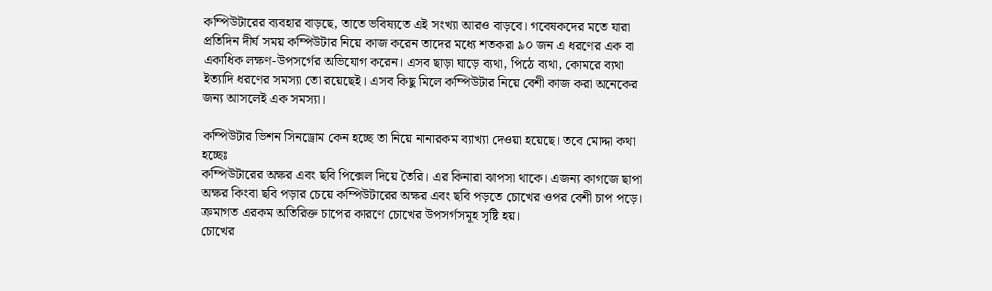কম্পিউটারের ব্যবহার বাড়ছে, তাতে ভবিষ্যতে এই সংখ্যা আরও বাড়বে। গবেষকদের মতে যারা প্রতিদিন দীর্ঘ সময় কম্পিউটার নিয়ে কাজ করেন তাদের মধ্যে শতকরা ৯০ জন এ ধরণের এক বা একাধিক লক্ষণ-উপসর্গের অভিযোগ করেন। এসব ছাড়া ঘাড়ে ব্যথা, পিঠে ব্যথা, কোমরে ব্যথা ইত্যাদি ধরণের সমস্যা তো রয়েছেই। এসব কিছু মিলে কম্পিউটার নিয়ে বেশী কাজ করা অনেকের জন্য আসলেই এক সমস্যা।

কম্পিউটার ভিশন সিনড্রোম কেন হচ্ছে তা নিয়ে নানারকম ব্যাখ্যা দেওয়া হয়েছে। তবে মোদ্দা কথা হচ্ছেঃ
কম্পিউটারের অক্ষর এবং ছবি পিক্সেল দিয়ে তৈরি। এর কিনারা ঝাপসা থাকে। এজন্য কাগজে ছাপা অক্ষর কিংবা ছবি পড়ার চেয়ে কম্পিউটারের অক্ষর এবং ছবি পড়তে চোখের ওপর বেশী চাপ পড়ে। ক্রমাগত এরকম অতিরিক্ত চাপের কারণে চোখের উপসর্গসমূহ সৃষ্টি হয়।
চোখের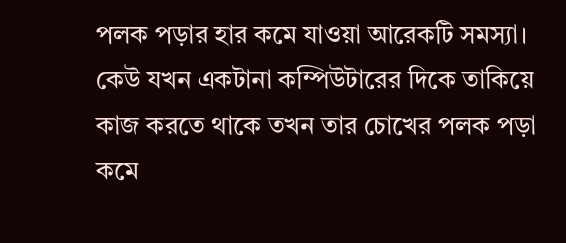পলক পড়ার হার কমে যাওয়া আরেকটি সমস্যা। কেউ যখন একটানা কম্পিউটারের দিকে তাকিয়ে কাজ করতে থাকে তখন তার চোখের পলক পড়া কমে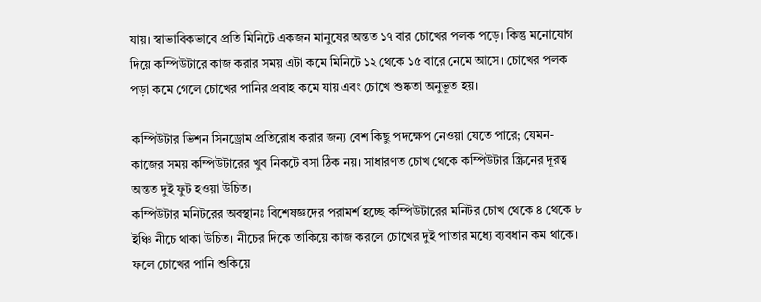যায়। স্বাভাবিকভাবে প্রতি মিনিটে একজন মানুষের অন্তত ১৭ বার চোখের পলক পড়ে। কিন্তু মনোযোগ দিয়ে কম্পিউটারে কাজ করার সময় এটা কমে মিনিটে ১২ থেকে ১৫ বারে নেমে আসে। চোখের পলক পড়া কমে গেলে চোখের পানির প্রবাহ কমে যায় এবং চোখে শুষ্কতা অনুভূত হয়।

কম্পিউটার ভিশন সিনড্রোম প্রতিরোধ করার জন্য বেশ কিছু পদক্ষেপ নেওয়া যেতে পারে; যেমন-
কাজের সময় কম্পিউটারের খুব নিকটে বসা ঠিক নয়। সাধারণত চোখ থেকে কম্পিউটার স্ক্রিনের দূরত্ব অন্তত দুই ফুট হওয়া উচিত।
কম্পিউটার মনিটরের অবস্থানঃ বিশেষজ্ঞদের পরামর্শ হচ্ছে কম্পিউটারের মনিটর চোখ থেকে ৪ থেকে ৮ ইঞ্চি নীচে থাকা উচিত। নীচের দিকে তাকিয়ে কাজ করলে চোখের দুই পাতার মধ্যে ব্যবধান কম থাকে। ফলে চোখের পানি শুকিয়ে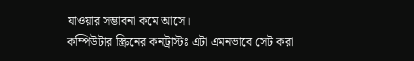যাওয়ার সম্ভাবনা কমে আসে।
কম্পিউটার স্ক্রিনের কনট্রাস্টঃ এটা এমনভাবে সেট করা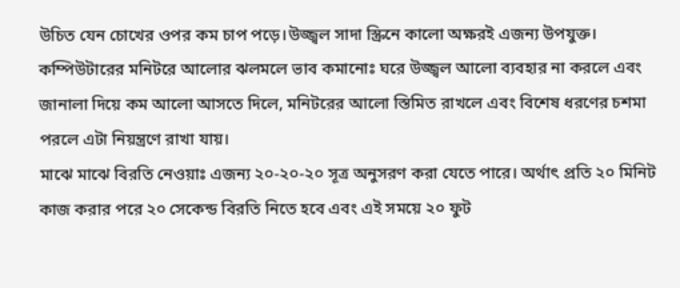উচিত যেন চোখের ওপর কম চাপ পড়ে।উজ্জ্বল সাদা স্ক্রিনে কালো অক্ষরই এজন্য উপযুক্ত।
কম্পিউটারের মনিটরে আলোর ঝলমলে ভাব কমানোঃ ঘরে উজ্জ্বল আলো ব্যবহার না করলে এবং জানালা দিয়ে কম আলো আসতে দিলে, মনিটরের আলো স্তিমিত রাখলে এবং বিশেষ ধরণের চশমা পরলে এটা নিয়ন্ত্রণে রাখা যায়।
মাঝে মাঝে বিরতি নেওয়াঃ এজন্য ২০-২০-২০ সূত্র অনুসরণ করা যেতে পারে। অর্থাৎ প্রতি ২০ মিনিট কাজ করার পরে ২০ সেকেন্ড বিরতি নিতে হবে এবং এই সময়ে ২০ ফুট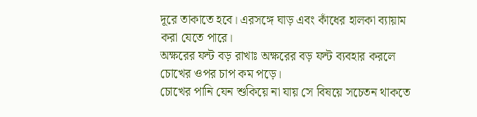দূরে তাকাতে হবে। এরসঙ্গে ঘাড় এবং কাঁধের হালকা ব্যায়াম করা যেতে পারে।
অক্ষরের ফন্ট বড় রাখাঃ অক্ষরের বড় ফন্ট ব্যবহার করলে চোখের ওপর চাপ কম পড়ে।
চোখের পানি যেন শুকিয়ে না যায় সে বিষয়ে সচেতন থাকতে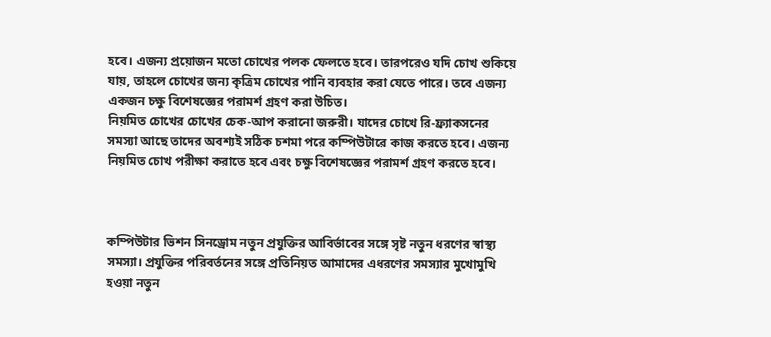হবে। এজন্য প্রয়োজন মতো চোখের পলক ফেলতে হবে। তারপরেও যদি চোখ শুকিয়ে যায়, তাহলে চোখের জন্য কৃত্রিম চোখের পানি ব্যবহার করা যেতে পারে। তবে এজন্য একজন চক্ষু বিশেষজ্ঞের পরামর্শ গ্রহণ করা উচিত।
নিয়মিত চোখের চোখের চেক-আপ করানো জরুরী। যাদের চোখে রি-ফ্র্যাকসনের সমস্যা আছে তাদের অবশ্যই সঠিক চশমা পরে কম্পিউটারে কাজ করতে হবে। এজন্য নিয়মিত চোখ পরীক্ষা করাতে হবে এবং চক্ষু বিশেষজ্ঞের পরামর্শ গ্রহণ করতে হবে।



কম্পিউটার ভিশন সিনড্রোম নতুন প্রযুক্তির আবির্ভাবের সঙ্গে সৃষ্ট নতুন ধরণের স্বাস্থ্য সমস্যা। প্রযুক্তির পরিবর্তনের সঙ্গে প্রতিনিয়ত আমাদের এধরণের সমস্যার মুখোমুখি হওয়া নতুন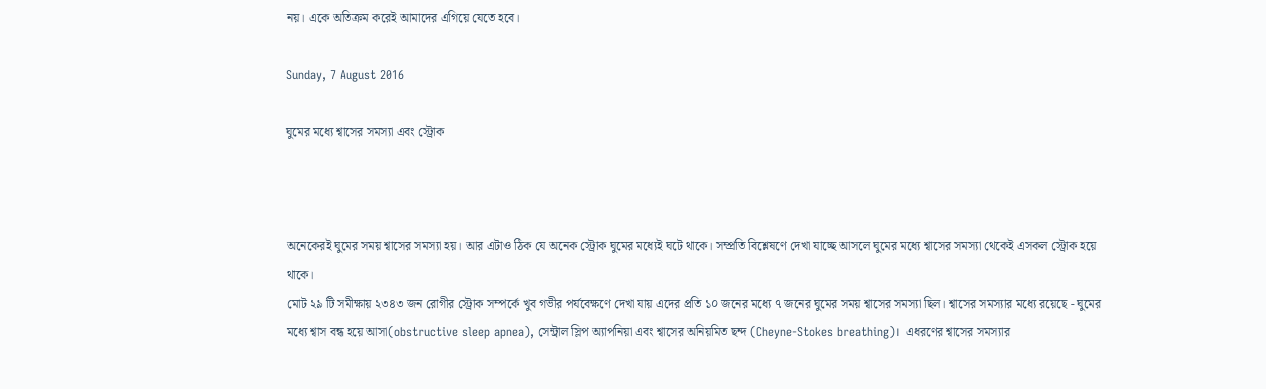নয়। একে অতিক্রম করেই আমাদের এগিয়ে যেতে হবে।

Sunday, 7 August 2016

ঘুমের মধ্যে শ্বাসের সমস্যা এবং স্ট্রোক



অনেকেরই ঘুমের সময় শ্বাসের সমস্যা হয়। আর এটাও ঠিক যে অনেক স্ট্রোক ঘুমের মধ্যেই ঘটে থাকে। সম্প্রতি বিশ্লেষণে দেখা যাচ্ছে আসলে ঘুমের মধ্যে শ্বাসের সমস্যা থেকেই এসকল স্ট্রোক হয়ে থাকে।
মোট ২৯ টি সমীক্ষায় ২৩৪৩ জন রোগীর স্ট্রোক সম্পর্কে খুব গভীর পর্যবেক্ষণে দেখা যায় এদের প্রতি ১০ জনের মধ্যে ৭ জনের ঘুমের সময় শ্বাসের সমস্যা ছিল। শ্বাসের সমস্যার মধ্যে রয়েছে - ঘুমের মধ্যে শ্বাস বন্ধ হয়ে আসা(obstructive sleep apnea), সেন্ট্রাল স্লিপ অ্যাপনিয়া এবং শ্বাসের অনিয়মিত ছন্দ (Cheyne-Stokes breathing)।  এধরণের শ্বাসের সমস্যার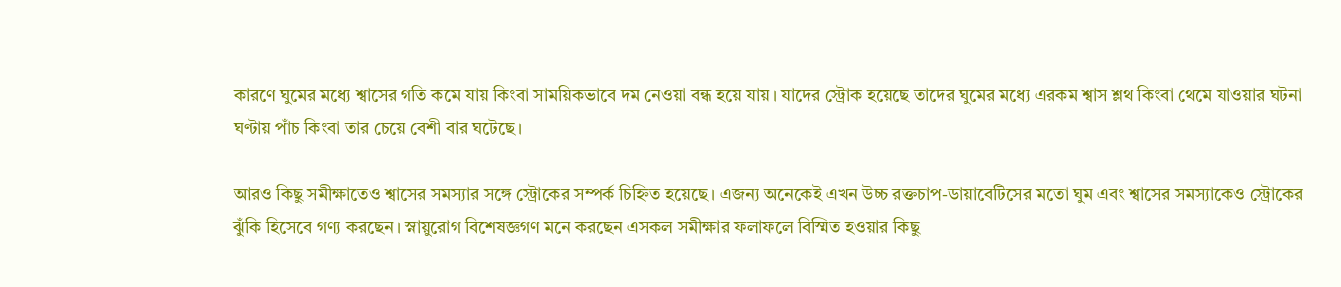কারণে ঘুমের মধ্যে শ্বাসের গতি কমে যায় কিংবা সাময়িকভাবে দম নেওয়া বন্ধ হয়ে যায়। যাদের স্ট্রোক হয়েছে তাদের ঘুমের মধ্যে এরকম শ্বাস শ্লথ কিংবা থেমে যাওয়ার ঘটনা ঘণ্টায় পাঁচ কিংবা তার চেয়ে বেশী বার ঘটেছে।

আরও কিছু সমীক্ষাতেও শ্বাসের সমস্যার সঙ্গে স্ট্রোকের সম্পর্ক চিহ্নিত হয়েছে। এজন্য অনেকেই এখন উচ্চ রক্তচাপ-ডায়াবেটিসের মতো ঘুম এবং শ্বাসের সমস্যাকেও স্ট্রোকের ঝুঁকি হিসেবে গণ্য করছেন। স্নায়ুরোগ বিশেষজ্ঞগণ মনে করছেন এসকল সমীক্ষার ফলাফলে বিস্মিত হওয়ার কিছু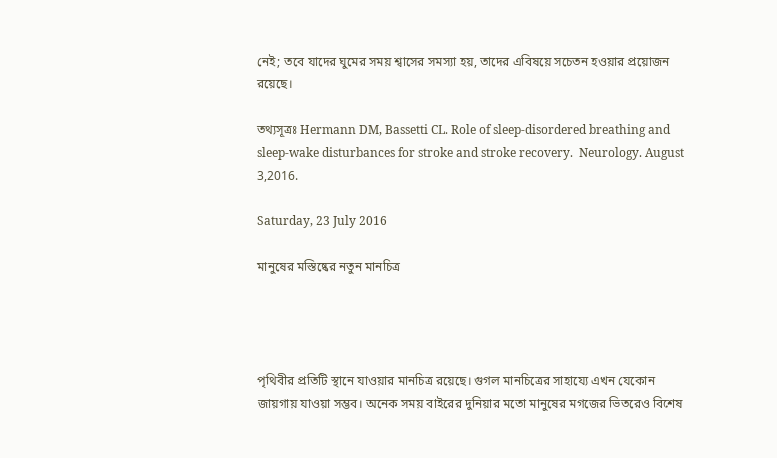নেই; তবে যাদের ঘুমের সময় শ্বাসের সমস্যা হয়, তাদের এবিষয়ে সচেতন হওয়ার প্রয়োজন রয়েছে।

তথ্যসূত্রঃ Hermann DM, Bassetti CL. Role of sleep-disordered breathing and sleep-wake disturbances for stroke and stroke recovery.  Neurology. August 3,2016.

Saturday, 23 July 2016

মানুষের মস্তিষ্কের নতুন মানচিত্র




পৃথিবীর প্রতিটি স্থানে যাওয়ার মানচিত্র রয়েছে। গুগল মানচিত্রের সাহায্যে এখন যেকোন জায়গায় যাওয়া সম্ভব। অনেক সময় বাইরের দুনিয়ার মতো মানুষের মগজের ভিতরেও বিশেষ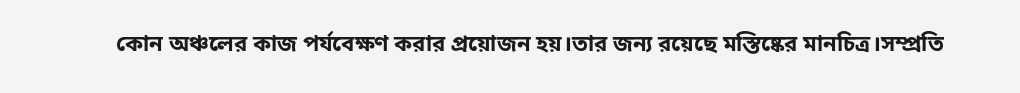কোন অঞ্চলের কাজ পর্যবেক্ষণ করার প্রয়োজন হয়।তার জন্য রয়েছে মস্তিষ্কের মানচিত্র।সম্প্রতি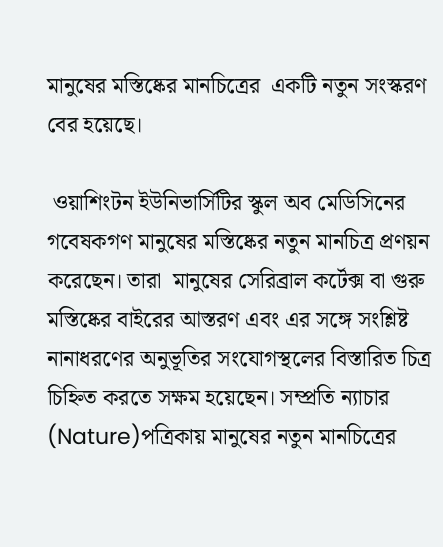মানুষের মস্তিষ্কের মানচিত্রের  একটি নতুন সংস্করণ বের হয়েছে।

 ওয়াশিংটন ইউনিভার্সিটির স্কুল অব মেডিসিনের গবেষকগণ মানুষের মস্তিষ্কের নতুন মানচিত্র প্রণয়ন করেছেন। তারা  মানুষের সেরিব্রাল কর্টেক্স বা গুরু মস্তিষ্কের বাইরের আস্তরণ এবং এর সঙ্গে সংশ্লিষ্ট নানাধরণের অনুভূতির সংযোগস্থলের বিস্তারিত চিত্র চিহ্নিত করতে সক্ষম হয়েছেন। সম্প্রতি ন্যাচার (Nature)পত্রিকায় মানুষের নতুন মানচিত্রের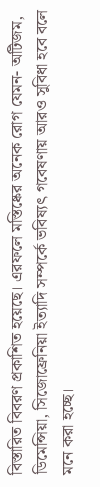বিস্তারিত বিবরণ প্রকাশিত হয়েছে। এরফলে মস্তিষ্কের অনেক রোগ যেমন- অটিজম, ডিমেন্সিয়া, সিজোফ্রেনিয়া ইত্যাদি সম্পর্কে ভবিষ্যৎ গবেষণায় আরও সুবিধা হবে বলে মনে করা হচ্ছে।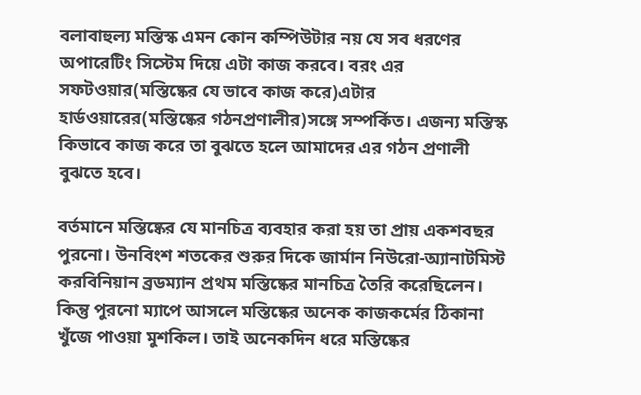বলাবাহুল্য মস্তিস্ক এমন কোন কম্পিউটার নয় যে সব ধরণের অপারেটিং সিস্টেম দিয়ে এটা কাজ করবে। বরং এর সফটওয়ার(মস্তিষ্কের যে ভাবে কাজ করে)এটার হার্ডওয়ারের(মস্তিষ্কের গঠনপ্রণালীর)সঙ্গে সম্পর্কিত। এজন্য মস্তিস্ক কিভাবে কাজ করে তা বুঝতে হলে আমাদের এর গঠন প্রণালী বুঝতে হবে।

বর্তমানে মস্তিষ্কের যে মানচিত্র ব্যবহার করা হয় তা প্রায় একশবছর পুরনো। উনবিংশ শতকের শুরুর দিকে জার্মান নিউরো-অ্যানাটমিস্ট করবিনিয়ান ব্রডম্যান প্রথম মস্তিষ্কের মানচিত্র তৈরি করেছিলেন। কিন্তু পুরনো ম্যাপে আসলে মস্তিষ্কের অনেক কাজকর্মের ঠিকানা খুঁজে পাওয়া মুশকিল। তাই অনেকদিন ধরে মস্তিষ্কের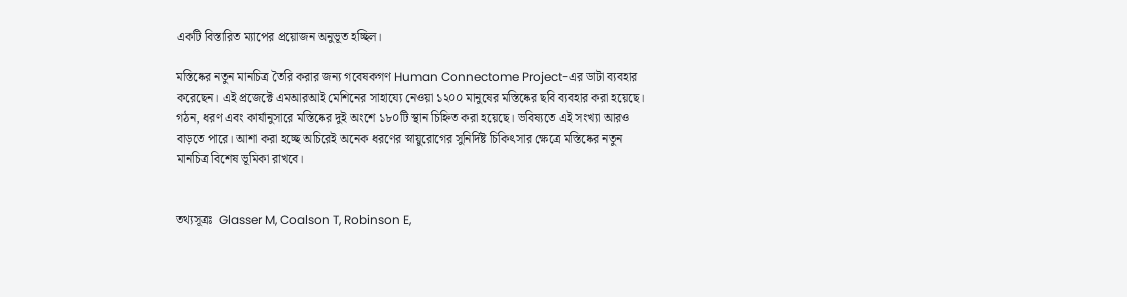একটি বিস্তারিত ম্যাপের প্রয়োজন অনুভূত হচ্ছিল।

মস্তিষ্কের নতুন মানচিত্র তৈরি করার জন্য গবেষকগণ Human Connectome Project-এর ডাটা ব্যবহার করেছেন। এই প্রজেক্টে এমআরআই মেশিনের সাহায্যে নেওয়া ১২০০ মানুষের মস্তিষ্কের ছবি ব্যবহার করা হয়েছে। গঠন, ধরণ এবং কার্যানুসারে মস্তিষ্কের দুই অংশে ১৮০টি স্থান চিহ্নিত করা হয়েছে। ভবিষ্যতে এই সংখ্যা আরও বাড়তে পারে। আশা করা হচ্ছে অচিরেই অনেক ধরণের স্নায়ুরোগের সুনির্দিষ্ট চিকিৎসার ক্ষেত্রে মস্তিষ্কের নতুন মানচিত্র বিশেষ ভূমিকা রাখবে।


তথ্যসূত্রঃ  Glasser M, Coalson T, Robinson E,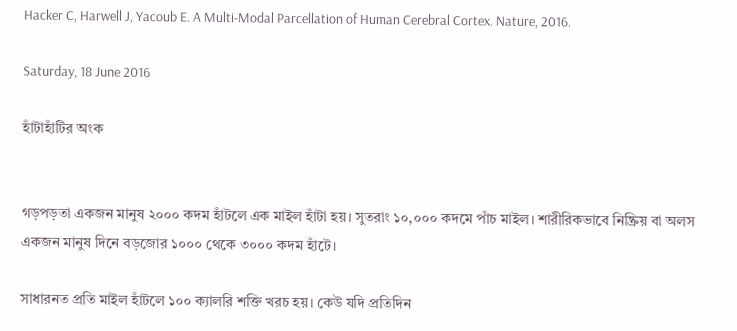Hacker C, Harwell J, Yacoub E. A Multi-Modal Parcellation of Human Cerebral Cortex. Nature, 2016.

Saturday, 18 June 2016

হাঁটাহাঁটির অংক


গড়পড়তা একজন মানুষ ২০০০ কদম হাঁটলে এক মাইল হাঁটা হয়। সুতরাং ১০,০০০ কদমে পাঁচ মাইল। শারীরিকভাবে নিষ্ক্রিয় বা অলস একজন মানুষ দিনে বড়জোর ১০০০ থেকে ৩০০০ কদম হাঁটে।

সাধারনত প্রতি মাইল হাঁটলে ১০০ ক্যালরি শক্তি খরচ হয়। কেউ যদি প্রতিদিন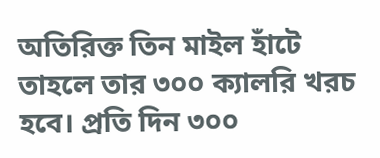অতিরিক্ত তিন মাইল হাঁটে তাহলে তার ৩০০ ক্যালরি খরচ হবে। প্রতি দিন ৩০০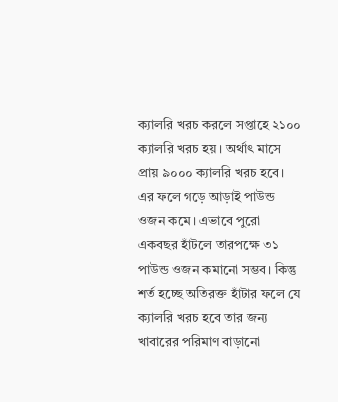ক্যালরি খরচ করলে সপ্তাহে ২১০০ ক্যালরি খরচ হয়। অর্থাৎ মাসে প্রায় ৯০০০ ক্যালরি খরচ হবে। এর ফলে গড়ে আড়াই পাউন্ড ওজন কমে। এভাবে পুরো একবছর হাঁটলে তারপক্ষে ৩১ পাউন্ড ওজন কমানো সম্ভব। কিন্তু শর্ত হচ্ছে অতিরক্ত হাঁটার ফলে যে ক্যালরি খরচ হবে তার জন্য খাবারের পরিমাণ বাড়ানো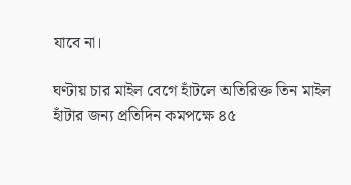যাবে না।

ঘণ্টায় চার মাইল বেগে হাঁটলে অতিরিক্ত তিন মাইল হাঁটার জন্য প্রতিদিন কমপক্ষে ৪৫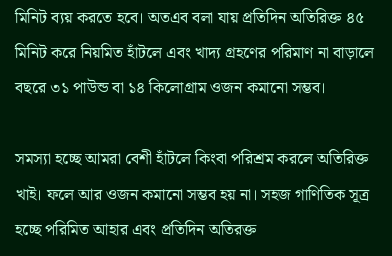মিনিট ব্যয় করতে হবে। অতএব বলা যায় প্রতিদিন অতিরিক্ত ৪৫ মিনিট করে নিয়মিত হাঁটলে এবং খাদ্য গ্রহণের পরিমাণ না বাড়ালে বছরে ৩১ পাউন্ড বা ১৪ কিলোগ্রাম ওজন কমানো সম্ভব।

সমস্যা হচ্ছে আমরা বেশী হাঁটলে কিংবা পরিশ্রম করলে অতিরিক্ত খাই। ফলে আর ওজন কমানো সম্ভব হয় না। সহজ গাণিতিক সূত্র হচ্ছে পরিমিত আহার এবং প্রতিদিন অতিরক্ত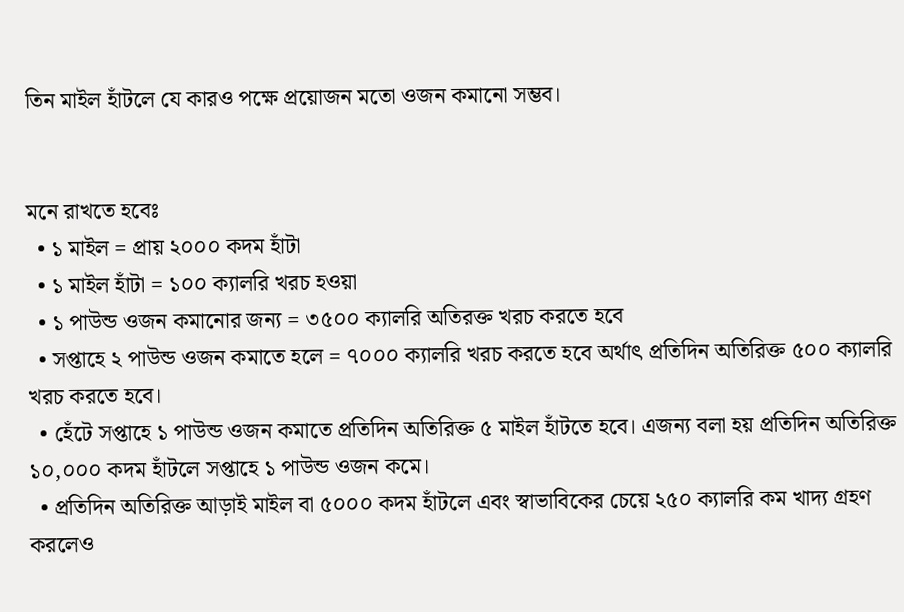তিন মাইল হাঁটলে যে কারও পক্ষে প্রয়োজন মতো ওজন কমানো সম্ভব।


মনে রাখতে হবেঃ
  • ১ মাইল = প্রায় ২০০০ কদম হাঁটা
  • ১ মাইল হাঁটা = ১০০ ক্যালরি খরচ হওয়া
  • ১ পাউন্ড ওজন কমানোর জন্য = ৩৫০০ ক্যালরি অতিরক্ত খরচ করতে হবে
  • সপ্তাহে ২ পাউন্ড ওজন কমাতে হলে = ৭০০০ ক্যালরি খরচ করতে হবে অর্থাৎ প্রতিদিন অতিরিক্ত ৫০০ ক্যালরি খরচ করতে হবে।
  • হেঁটে সপ্তাহে ১ পাউন্ড ওজন কমাতে প্রতিদিন অতিরিক্ত ৫ মাইল হাঁটতে হবে। এজন্য বলা হয় প্রতিদিন অতিরিক্ত ১০,০০০ কদম হাঁটলে সপ্তাহে ১ পাউন্ড ওজন কমে।
  • প্রতিদিন অতিরিক্ত আড়াই মাইল বা ৫০০০ কদম হাঁটলে এবং স্বাভাবিকের চেয়ে ২৫০ ক্যালরি কম খাদ্য গ্রহণ করলেও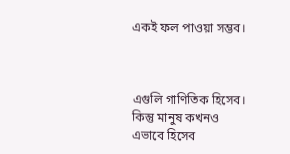একই ফল পাওয়া সম্ভব।



এগুলি গাণিতিক হিসেব। কিন্তু মানুষ কখনও এভাবে হিসেব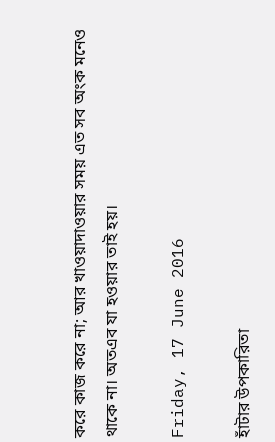করে কাজ করে না; আর খাওয়াদাওয়ার সময় এত সব অংক মনেও থাকে না। অতএব যা হওয়ার তাই হয়।

Friday, 17 June 2016

হাঁটার উপকারিতা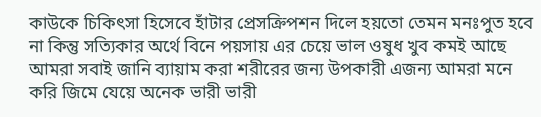কাউকে চিকিৎসা হিসেবে হাঁটার প্রেসক্রিপশন দিলে হয়তো তেমন মনঃপুত হবে না কিন্তু সত্যিকার অর্থে বিনে পয়সায় এর চেয়ে ভাল ওষুধ খুব কমই আছে আমরা সবাই জানি ব্যায়াম করা শরীরের জন্য উপকারী এজন্য আমরা মনে করি জিমে যেয়ে অনেক ভারী ভারী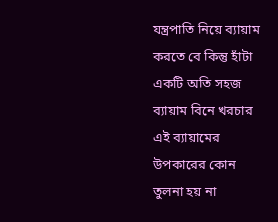যন্ত্রপাতি নিয়ে ব্যায়াম করতে বে কিন্তু হাঁটা একটি অতি সহজ ব্যায়াম বিনে খরচার এই ব্যায়ামের উপকারের কোন তুলনা হয় না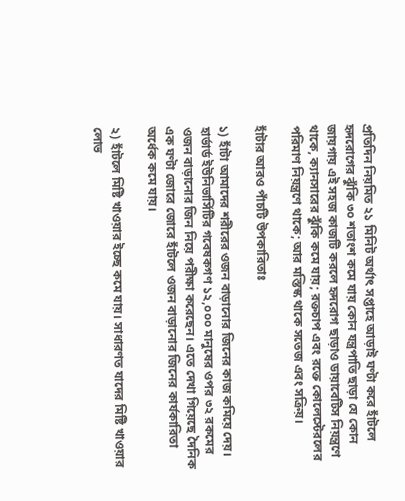প্রতিদিন নিয়মিত ২১ মিনিট অর্থাৎ সপ্তাহে আড়াই ঘণ্টা করে হাঁটলে হৃদরোগের ঝুঁকি ৩০ শতাংশ কমে যায় কোন যন্ত্রপাতি ছাড়া যে কোন জায়গায় এই সহজ কাজটি করলে হৃদরোগ ছাড়াও ডায়াবেটিস নিয়ন্ত্রণে থাকে, ক্যানসারের ঝুঁকি কমে যায়; রক্তচাপ এবং রক্তে কোলেস্টেরলের পরিমাণ নিয়ন্ত্রণে থাকে; আর মস্তিস্ক থাকে সতেজ এবং সক্রিয়।

হাঁটার আরও পাঁচটি উপকারিতাঃ

১) হাঁটা আমাদের শরীরের ওজন বাড়ানোর জিনের কাজ কমিয়ে দেয়। হার্ভার্ড ইউনিভার্সিটির গবেষকগণ ১২,০০০ মানুষের ওপর ৩২ রকমের ওজন বাড়ানোর জিন নিয়ে পরীক্ষা করেছেন। এতে দেখা গিয়েছে দৈনিক এক ঘণ্টা জোরে জোরে হাঁটলে ওজন বাড়ানোর জিনের কার্যকারিতা অর্ধেক কমে যায়।

২) হাঁটলে মিষ্টি খাওয়ার ইচ্ছে কমে যায়। সাধারণত যাদের মিষ্টি খাওয়ার লোভ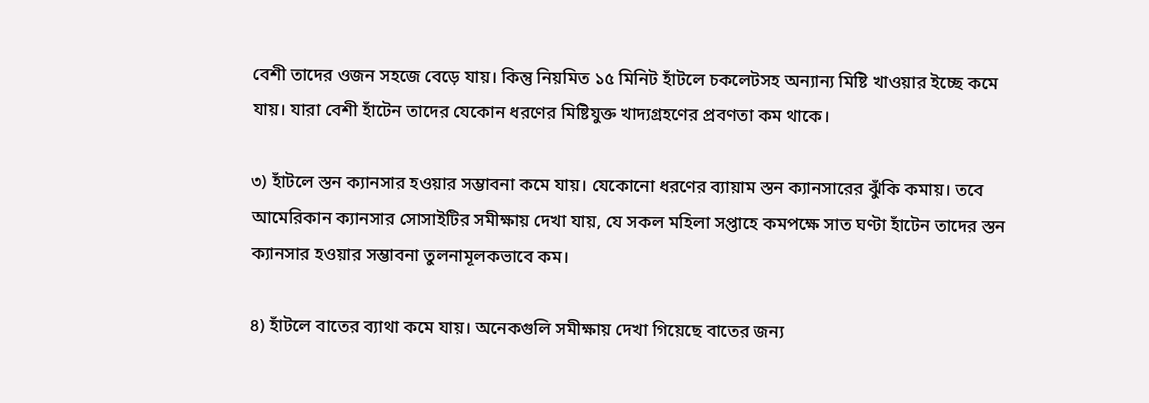বেশী তাদের ওজন সহজে বেড়ে যায়। কিন্তু নিয়মিত ১৫ মিনিট হাঁটলে চকলেটসহ অন্যান্য মিষ্টি খাওয়ার ইচ্ছে কমে যায়। যারা বেশী হাঁটেন তাদের যেকোন ধরণের মিষ্টিযুক্ত খাদ্যগ্রহণের প্রবণতা কম থাকে।

৩) হাঁটলে স্তন ক্যানসার হওয়ার সম্ভাবনা কমে যায়। যেকোনো ধরণের ব্যায়াম স্তন ক্যানসারের ঝুঁকি কমায়। তবে আমেরিকান ক্যানসার সোসাইটির সমীক্ষায় দেখা যায়, যে সকল মহিলা সপ্তাহে কমপক্ষে সাত ঘণ্টা হাঁটেন তাদের স্তন ক্যানসার হওয়ার সম্ভাবনা তুলনামূলকভাবে কম।

৪) হাঁটলে বাতের ব্যাথা কমে যায়। অনেকগুলি সমীক্ষায় দেখা গিয়েছে বাতের জন্য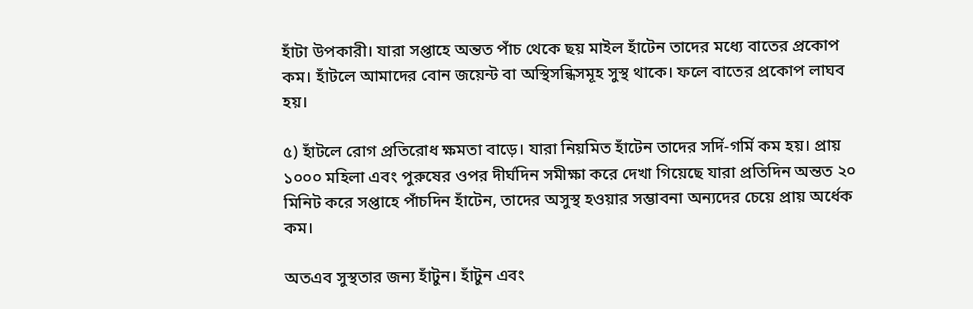হাঁটা উপকারী। যারা সপ্তাহে অন্তত পাঁচ থেকে ছয় মাইল হাঁটেন তাদের মধ্যে বাতের প্রকোপ কম। হাঁটলে আমাদের বোন জয়েন্ট বা অস্থিসন্ধিসমূহ সুস্থ থাকে। ফলে বাতের প্রকোপ লাঘব হয়।

৫) হাঁটলে রোগ প্রতিরোধ ক্ষমতা বাড়ে। যারা নিয়মিত হাঁটেন তাদের সর্দি-গর্মি কম হয়। প্রায় ১০০০ মহিলা এবং পুরুষের ওপর দীর্ঘদিন সমীক্ষা করে দেখা গিয়েছে যারা প্রতিদিন অন্তত ২০ মিনিট করে সপ্তাহে পাঁচদিন হাঁটেন, তাদের অসুস্থ হওয়ার সম্ভাবনা অন্যদের চেয়ে প্রায় অর্ধেক কম।

অতএব সুস্থতার জন্য হাঁটুন। হাঁটুন এবং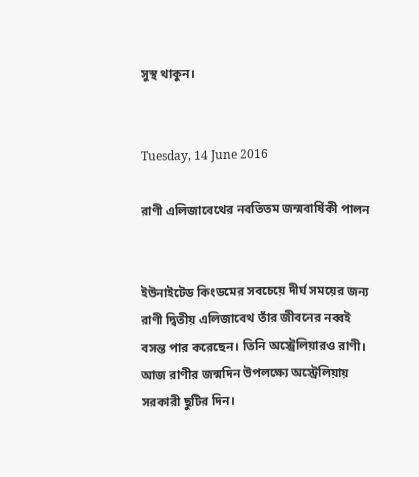সুস্থ থাকুন।


Tuesday, 14 June 2016

রাণী এলিজাবেথের নবতিতম জন্মবার্ষিকী পালন


ইউনাইটেড কিংডমের সবচেয়ে দীর্ঘ সময়ের জন্য রাণী দ্বিতীয় এলিজাবেথ তাঁর জীবনের নব্বই বসন্ত পার করেছেন। তিনি অস্ট্রেলিয়ারও রাণী। আজ রাণীর জন্মদিন উপলক্ষ্যে অস্ট্রেলিয়ায় সরকারী ছুটির দিন।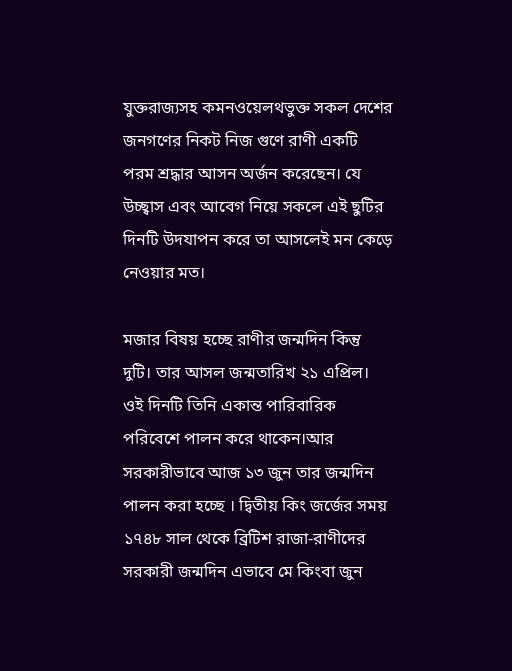যুক্তরাজ্যসহ কমনওয়েলথভুক্ত সকল দেশের জনগণের নিকট নিজ গুণে রাণী একটি পরম শ্রদ্ধার আসন অর্জন করেছেন। যে উচ্ছ্বাস এবং আবেগ নিয়ে সকলে এই ছুটির দিনটি উদযাপন করে তা আসলেই মন কেড়ে নেওয়ার মত।

মজার বিষয় হচ্ছে রাণীর জন্মদিন কিন্তু দুটি। তার আসল জন্মতারিখ ২১ এপ্রিল। ওই দিনটি তিনি একান্ত পারিবারিক পরিবেশে পালন করে থাকেন।আর সরকারীভাবে আজ ১৩ জুন তার জন্মদিন পালন করা হচ্ছে । দ্বিতীয় কিং জর্জের সময় ১৭৪৮ সাল থেকে ব্রিটিশ রাজা-রাণীদের সরকারী জন্মদিন এভাবে মে কিংবা জুন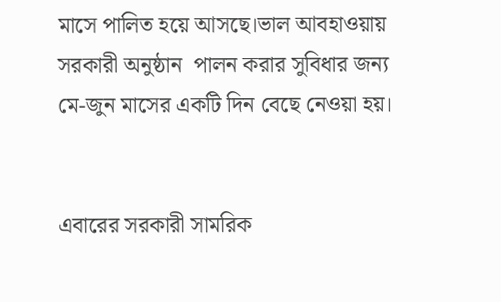মাসে পালিত হয়ে আসছে।ভাল আবহাওয়ায় সরকারী অনুষ্ঠান  পালন করার সুবিধার জন্য মে-জুন মাসের একটি দিন বেছে নেওয়া হয়।


এবারের সরকারী সামরিক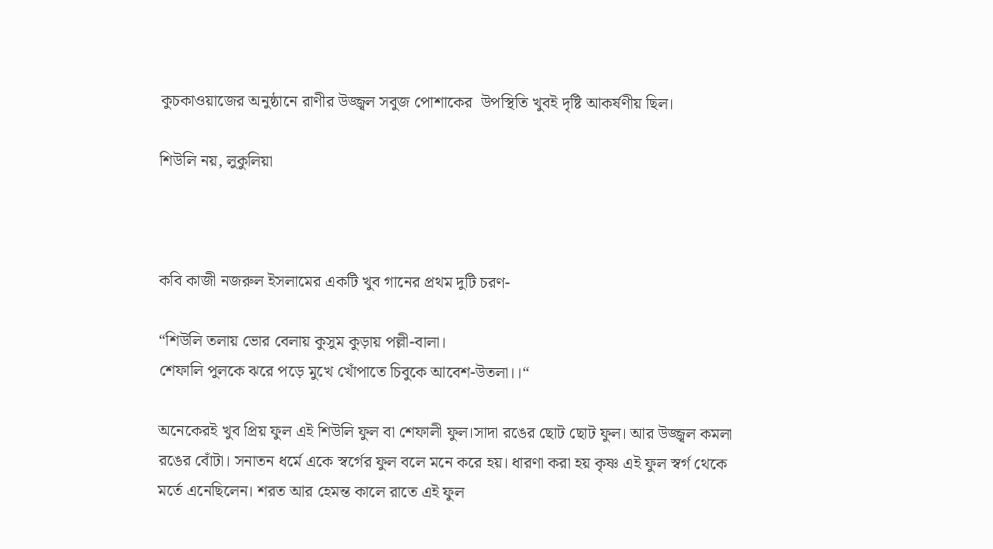কুচকাওয়াজের অনুষ্ঠানে রাণীর উজ্জ্বল সবুজ পোশাকের  উপস্থিতি খুবই দৃষ্টি আকর্ষণীয় ছিল।

শিউলি নয়, লুকুলিয়া



কবি কাজী নজরুল ইসলামের একটি খুব গানের প্রথম দুটি চরণ-

“শিউলি তলায় ভোর বেলায় কুসুম কুড়ায় পল্লী-বালা।
শেফালি পুলকে ঝরে পড়ে মুখে খোঁপাতে চিবুকে আবেশ-উতলা।।“

অনেকেরই খুব প্রিয় ফুল এই শিউলি ফুল বা শেফালী ফুল।সাদা রঙের ছোট ছোট ফুল। আর উজ্জ্বল কমলা রঙের বোঁটা। সনাতন ধর্মে একে স্বর্গের ফুল বলে মনে করে হয়। ধারণা করা হয় কৃষ্ণ এই ফুল স্বর্গ থেকে মর্তে এনেছিলেন। শরত আর হেমন্ত কালে রাতে এই ফুল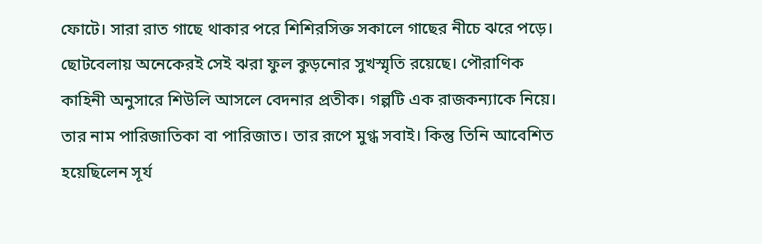ফোটে। সারা রাত গাছে থাকার পরে শিশিরসিক্ত সকালে গাছের নীচে ঝরে পড়ে। ছোটবেলায় অনেকেরই সেই ঝরা ফুল কুড়নোর সুখস্মৃতি রয়েছে। পৌরাণিক কাহিনী অনুসারে শিউলি আসলে বেদনার প্রতীক। গল্পটি এক রাজকন্যাকে নিয়ে। তার নাম পারিজাতিকা বা পারিজাত। তার রূপে মুগ্ধ সবাই। কিন্তু তিনি আবেশিত হয়েছিলেন সূর্য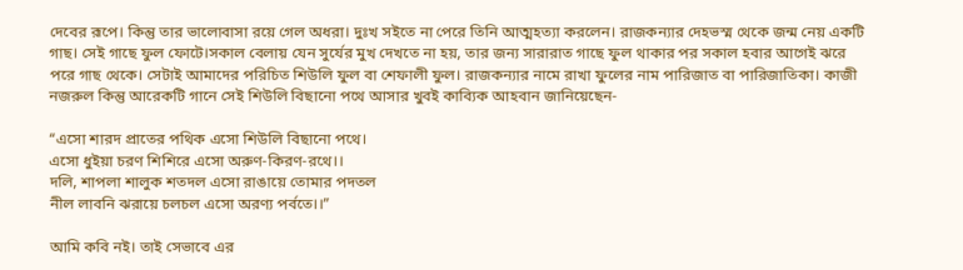দেবের রূপে। কিন্তু তার ভালোবাসা রয়ে গেল অধরা। দুঃখ সইতে না পেরে তিনি আত্মহত্যা করলেন। রাজকন্যার দেহভস্ম থেকে জন্ম নেয় একটি গাছ। সেই গাছে ফুল ফোটে।সকাল বেলায় যেন সুর্যের মুখ দেখতে না হয়, তার জন্য সারারাত গাছে ফুল থাকার পর সকাল হবার আগেই ঝরে পরে গাছ থেকে। সেটাই আমাদের পরিচিত শিউলি ফুল বা শেফালী ফুল। রাজকন্যার নামে রাখা ফুলের নাম পারিজাত বা পারিজাতিকা। কাজী নজরুল কিন্তু আরেকটি গানে সেই শিউলি বিছানো পথে আসার খুবই কাব্যিক আহবান জানিয়েছেন-

“এসো শারদ প্রাতের পথিক এসো শিউলি বিছানো পথে।
এসো ধুইয়া চরণ শিশিরে এসো অরুণ-কিরণ-রথে।।
দলি, শাপলা শালুক শতদল এসো রাঙায়ে তোমার পদতল
নীল লাবনি ঝরায়ে চলচল এসো অরণ্য পর্বতে।।”

আমি কবি নই। তাই সেভাবে এর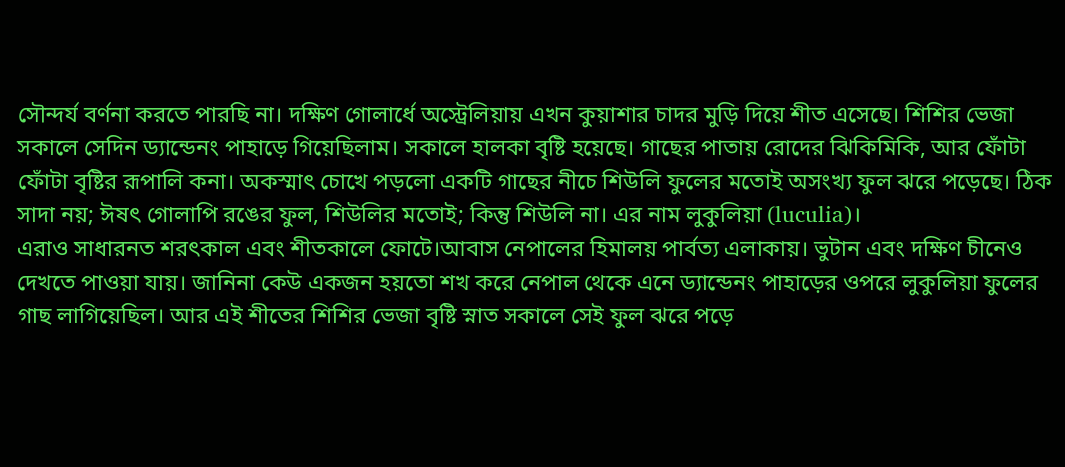সৌন্দর্য বর্ণনা করতে পারছি না। দক্ষিণ গোলার্ধে অস্ট্রেলিয়ায় এখন কুয়াশার চাদর মুড়ি দিয়ে শীত এসেছে। শিশির ভেজা সকালে সেদিন ড্যান্ডেনং পাহাড়ে গিয়েছিলাম। সকালে হালকা বৃষ্টি হয়েছে। গাছের পাতায় রোদের ঝিকিমিকি, আর ফোঁটা ফোঁটা বৃষ্টির রূপালি কনা। অকস্মাৎ চোখে পড়লো একটি গাছের নীচে শিউলি ফুলের মতোই অসংখ্য ফুল ঝরে পড়েছে। ঠিক সাদা নয়; ঈষৎ গোলাপি রঙের ফুল, শিউলির মতোই; কিন্তু শিউলি না। এর নাম লুকুলিয়া (luculia)।
এরাও সাধারনত শরৎকাল এবং শীতকালে ফোটে।আবাস নেপালের হিমালয় পার্বত্য এলাকায়। ভুটান এবং দক্ষিণ চীনেও দেখতে পাওয়া যায়। জানিনা কেউ একজন হয়তো শখ করে নেপাল থেকে এনে ড্যান্ডেনং পাহাড়ের ওপরে লুকুলিয়া ফুলের গাছ লাগিয়েছিল। আর এই শীতের শিশির ভেজা বৃষ্টি স্নাত সকালে সেই ফুল ঝরে পড়ে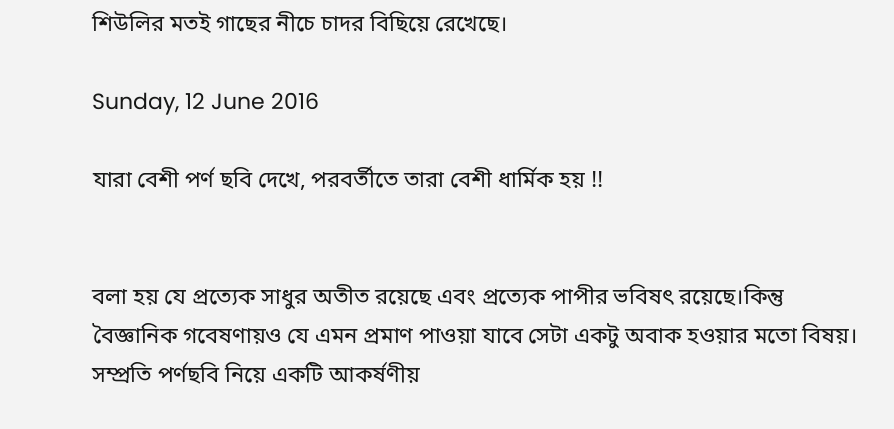শিউলির মতই গাছের নীচে চাদর বিছিয়ে রেখেছে।

Sunday, 12 June 2016

যারা বেশী পর্ণ ছবি দেখে, পরবর্তীতে তারা বেশী ধার্মিক হয় !!


বলা হয় যে প্রত্যেক সাধুর অতীত রয়েছে এবং প্রত্যেক পাপীর ভবিষৎ রয়েছে।কিন্তু বৈজ্ঞানিক গবেষণায়ও যে এমন প্রমাণ পাওয়া যাবে সেটা একটু অবাক হওয়ার মতো বিষয়। সম্প্রতি পর্ণছবি নিয়ে একটি আকর্ষণীয়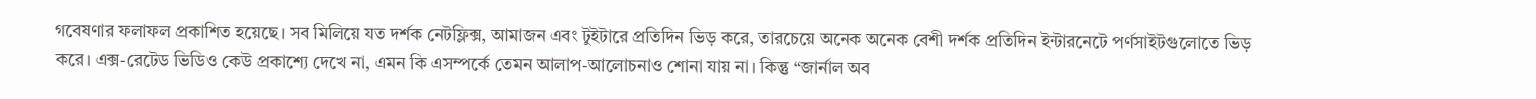গবেষণার ফলাফল প্রকাশিত হয়েছে। সব মিলিয়ে যত দর্শক নেটফ্লিক্স, আমাজন এবং টুইটারে প্রতিদিন ভিড় করে, তারচেয়ে অনেক অনেক বেশী দর্শক প্রতিদিন ইন্টারনেটে পর্ণসাইটগুলোতে ভিড় করে। এক্স-রেটেড ভিডিও কেউ প্রকাশ্যে দেখে না, এমন কি এসম্পর্কে তেমন আলাপ-আলোচনাও শোনা যায় না। কিন্তু “জার্নাল অব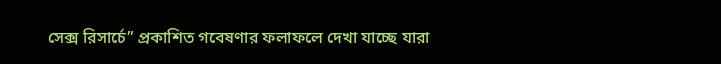সেক্স রিসার্চে” প্রকাশিত গবেষণার ফলাফলে দেখা যাচ্ছে যারা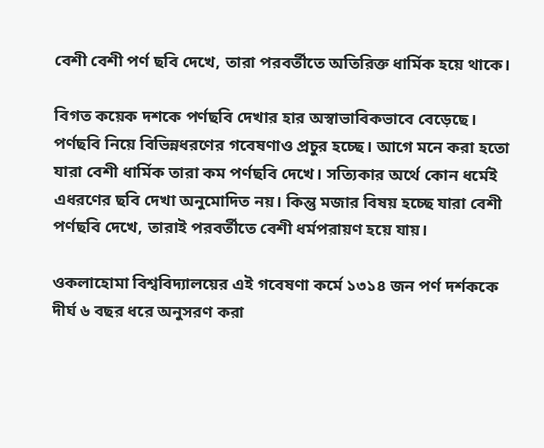বেশী বেশী পর্ণ ছবি দেখে, তারা পরবর্তীতে অতিরিক্ত ধার্মিক হয়ে থাকে।

বিগত কয়েক দশকে পর্ণছবি দেখার হার অস্বাভাবিকভাবে বেড়েছে। পর্ণছবি নিয়ে বিভিন্নধরণের গবেষণাও প্রচুর হচ্ছে। আগে মনে করা হতো যারা বেশী ধার্মিক তারা কম পর্ণছবি দেখে। সত্যিকার অর্থে কোন ধর্মেই এধরণের ছবি দেখা অনুমোদিত নয়। কিন্তু মজার বিষয় হচ্ছে যারা বেশী পর্ণছবি দেখে, তারাই পরবর্তীতে বেশী ধর্মপরায়ণ হয়ে যায়।

ওকলাহোমা বিশ্ববিদ্যালয়ের এই গবেষণা কর্মে ১৩১৪ জন পর্ণ দর্শককে দীর্ঘ ৬ বছর ধরে অনুসরণ করা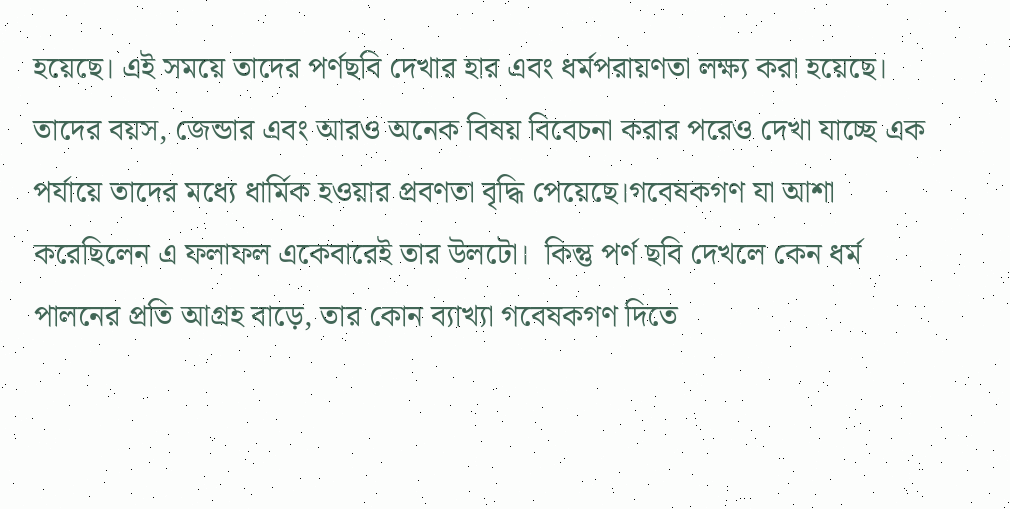হয়েছে। এই সময়ে তাদের পর্ণছবি দেখার হার এবং ধর্মপরায়ণতা লক্ষ্য করা হয়েছে। তাদের বয়স, জেন্ডার এবং আরও অনেক বিষয় বিবেচনা করার পরেও দেখা যাচ্ছে এক পর্যায়ে তাদের মধ্যে ধার্মিক হওয়ার প্রবণতা বৃদ্ধি পেয়েছে।গবেষকগণ যা আশা করেছিলেন এ ফলাফল একেবারেই তার উলটো।  কিন্তু পর্ণ ছবি দেখলে কেন ধর্ম পালনের প্রতি আগ্রহ বাড়ে, তার কোন ব্যাখ্যা গবেষকগণ দিতে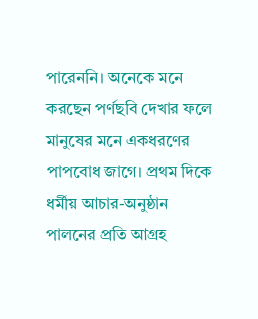পারেননি। অনেকে মনে করছেন পর্ণছবি দেখার ফলে মানুষের মনে একধরণের পাপবোধ জাগে। প্রথম দিকে ধর্মীয় আচার-অনুষ্ঠান পালনের প্রতি আগ্রহ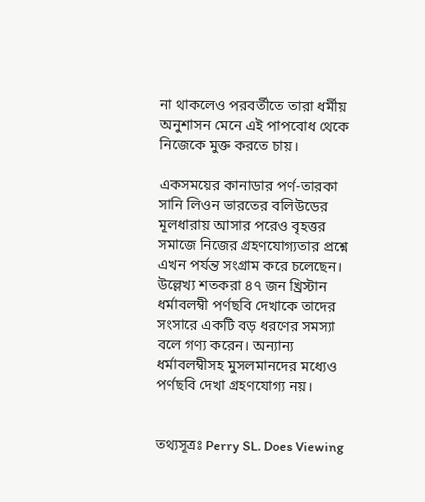না থাকলেও পরবর্তীতে তারা ধর্মীয় অনুশাসন মেনে এই পাপবোধ থেকে নিজেকে মুক্ত করতে চায়।

একসময়ের কানাডার পর্ণ-তারকা সানি লিওন ভারতের বলিউডের মূলধারায় আসার পরেও বৃহত্তর সমাজে নিজের গ্রহণযোগ্যতার প্রশ্নে এখন পর্যন্ত সংগ্রাম করে চলেছেন। উল্লেখ্য শতকরা ৪৭ জন খ্রিস্টান ধর্মাবলম্বী পর্ণছবি দেখাকে তাদের সংসারে একটি বড় ধরণের সমস্যা বলে গণ্য করেন। অন্যান্য ধর্মাবলম্বীসহ মুসলমানদের মধ্যেও পর্ণছবি দেখা গ্রহণযোগ্য নয়।


তথ্যসূত্রঃ Perry SL. Does Viewing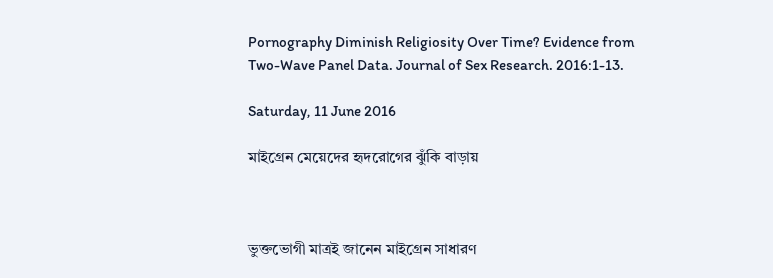Pornography Diminish Religiosity Over Time? Evidence from Two-Wave Panel Data. Journal of Sex Research. 2016:1-13.

Saturday, 11 June 2016

মাইগ্রেন মেয়েদের হৃদরোগের ঝুঁকি বাড়ায়



ভুক্তভোগী মাত্রই জানেন মাইগ্রেন সাধারণ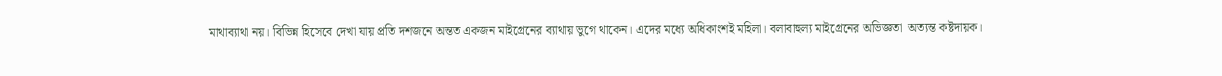মাথাব্যাথা নয়। বিভিন্ন হিসেবে দেখা যায় প্রতি দশজনে অন্তত একজন মাইগ্রেনের ব্যাথায় ভুগে থাকেন। এদের মধ্যে অধিকাংশই মহিলা। বলাবাহুল্য মাইগ্রেনের অভিজ্ঞতা  অত্যন্ত কষ্টদায়ক।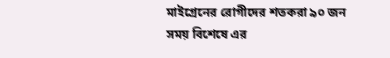মাইগ্রেনের রোগীদের শতকরা ৯০ জন সময় বিশেষে এর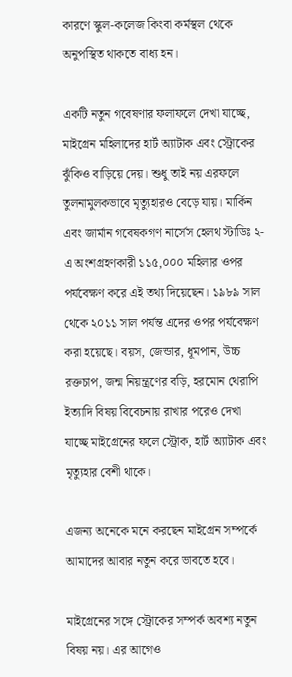কারণে স্কুল-কলেজ কিংবা কর্মস্থল থেকে অনুপস্থিত থাকতে বাধ্য হন।

একটি নতুন গবেষণার ফলাফলে দেখা যাচ্ছে, মাইগ্রেন মহিলাদের হার্ট অ্যাটাক এবং স্ট্রোকের ঝুঁকিও বাড়িয়ে দেয়। শুধু তাই নয় এরফলে তুলনামুলকভাবে মৃত্যুহারও বেড়ে যায়। মার্কিন এবং জার্মান গবেষকগণ নার্সেস হেলথ স্টাডিঃ ২-এ অংশগ্রহণকারী ১১৫,০০০ মহিলার ওপর পর্যবেক্ষণ করে এই তথ্য দিয়েছেন। ১৯৮৯ সাল থেকে ২০১১ সাল পর্যন্ত এদের ওপর পর্যবেক্ষণ করা হয়েছে। বয়স, জেন্ডার, ধূমপান, উচ্চ রক্তচাপ, জন্ম নিয়ন্ত্রণের বড়ি, হরমোন থেরাপি ইত্যাদি বিষয় বিবেচনায় রাখার পরেও দেখা যাচ্ছে মাইগ্রেনের ফলে স্ট্রোক, হার্ট অ্যাটাক এবং মৃত্যুহার বেশী থাকে।

এজন্য অনেকে মনে করছেন মাইগ্রেন সম্পর্কে আমাদের আবার নতুন করে ভাবতে হবে।

মাইগ্রেনের সঙ্গে স্ট্রোকের সম্পর্ক অবশ্য নতুন বিষয় নয়। এর আগেও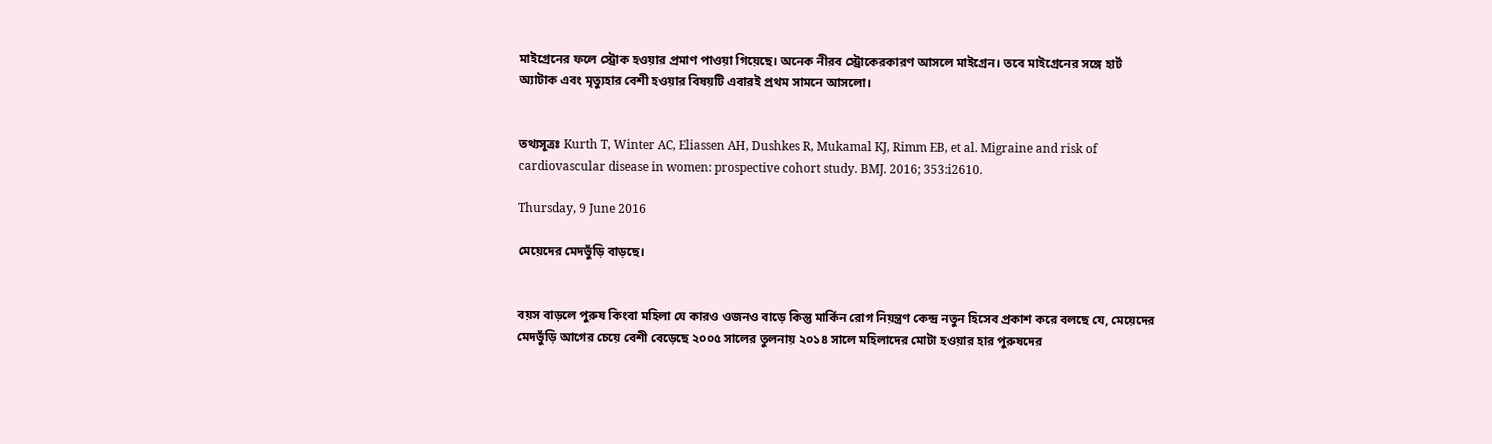মাইগ্রেনের ফলে স্ট্রোক হওয়ার প্রমাণ পাওয়া গিয়েছে। অনেক নীরব স্ট্রোকেরকারণ আসলে মাইগ্রেন। তবে মাইগ্রেনের সঙ্গে হার্ট অ্যাটাক এবং মৃত্যুহার বেশী হওয়ার বিষয়টি এবারই প্রথম সামনে আসলো।


তথ্যসূত্রঃ Kurth T, Winter AC, Eliassen AH, Dushkes R, Mukamal KJ, Rimm EB, et al. Migraine and risk of cardiovascular disease in women: prospective cohort study. BMJ. 2016; 353:i2610.

Thursday, 9 June 2016

মেয়েদের মেদভুঁড়ি বাড়ছে।


বয়স বাড়লে পুরুষ কিংবা মহিলা যে কারও ওজনও বাড়ে কিন্তু মার্কিন রোগ নিয়ন্ত্রণ কেন্দ্র নতুন হিসেব প্রকাশ করে বলছে যে, মেয়েদের মেদভুঁড়ি আগের চেয়ে বেশী বেড়েছে ২০০৫ সালের তুলনায় ২০১৪ সালে মহিলাদের মোটা হওয়ার হার পুরুষদের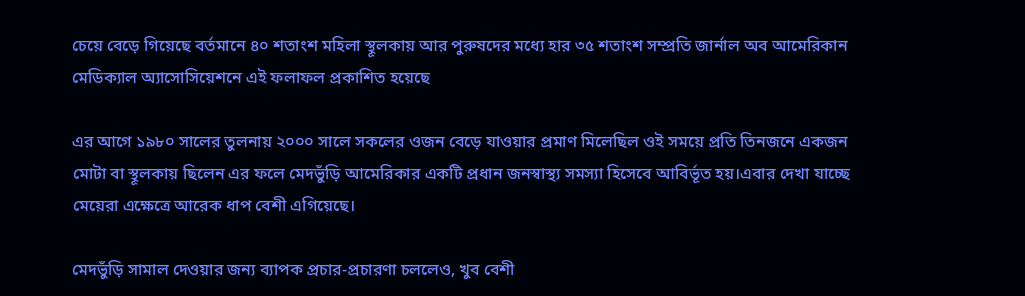চেয়ে বেড়ে গিয়েছে বর্তমানে ৪০ শতাংশ মহিলা স্থূলকায় আর পুরুষদের মধ্যে হার ৩৫ শতাংশ সম্প্রতি জার্নাল অব আমেরিকান মেডিক্যাল অ্যাসোসিয়েশনে এই ফলাফল প্রকাশিত হয়েছে

এর আগে ১৯৮০ সালের তুলনায় ২০০০ সালে সকলের ওজন বেড়ে যাওয়ার প্রমাণ মিলেছিল ওই সময়ে প্রতি তিনজনে একজন মোটা বা স্থূলকায় ছিলেন এর ফলে মেদভুঁড়ি আমেরিকার একটি প্রধান জনস্বাস্থ্য সমস্যা হিসেবে আবির্ভূত হয়।এবার দেখা যাচ্ছে মেয়েরা এক্ষেত্রে আরেক ধাপ বেশী এগিয়েছে।

মেদভুঁড়ি সামাল দেওয়ার জন্য ব্যাপক প্রচার-প্রচারণা চললেও, খুব বেশী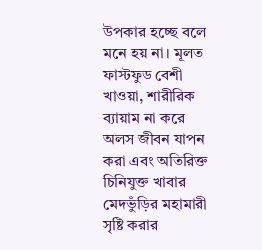উপকার হচ্ছে বলে মনে হয় না। মূলত ফাস্টফুড বেশী খাওয়া, শারীরিক ব্যায়াম না করে অলস জীবন যাপন করা এবং অতিরিক্ত চিনিযুক্ত খাবার মেদভুঁড়ির মহামারী সৃষ্টি করার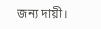জন্য দায়ী।